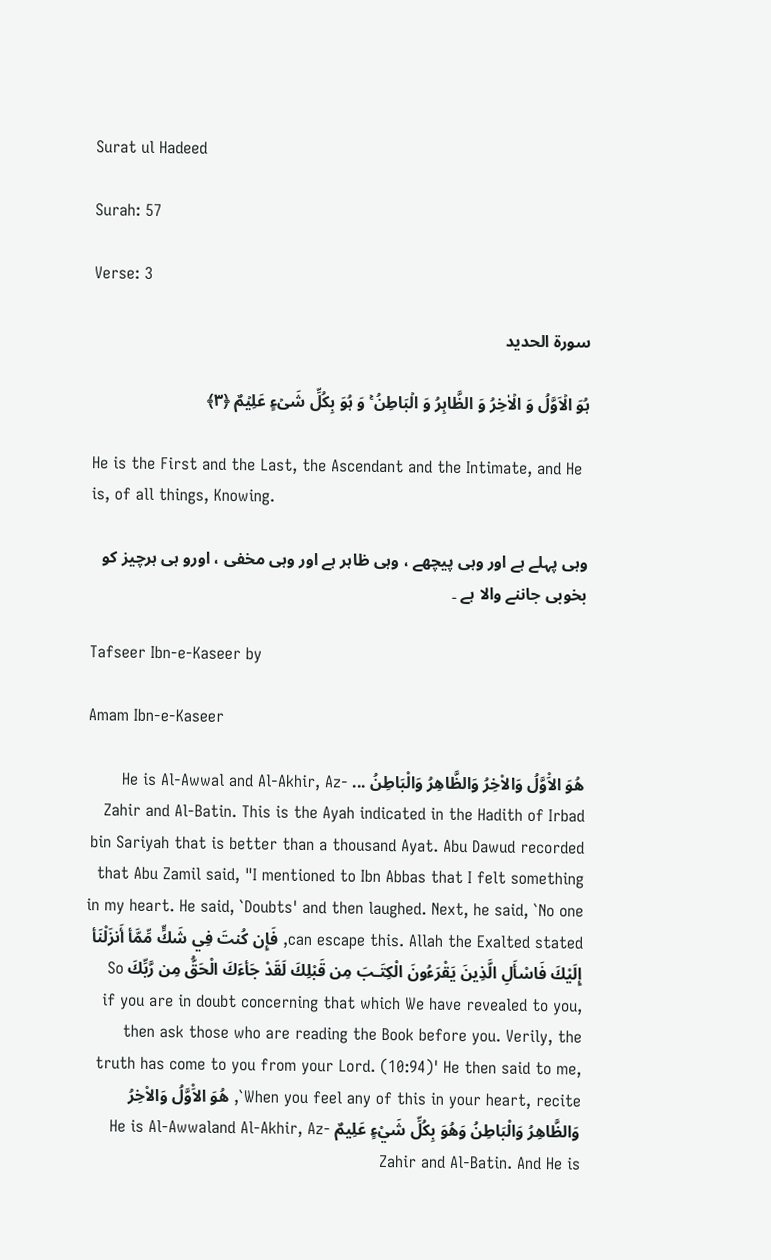Surat ul Hadeed

Surah: 57

Verse: 3

سورة الحديد

ہُوَ الۡاَوَّلُ وَ الۡاٰخِرُ وَ الظَّاہِرُ وَ الۡبَاطِنُ ۚ وَ ہُوَ بِکُلِّ شَیۡءٍ عَلِیۡمٌ ﴿۳﴾

He is the First and the Last, the Ascendant and the Intimate, and He is, of all things, Knowing.

وہی پہلے ہے اور وہی پیچھے ، وہی ظاہر ہے اور وہی مخفی ، اورو ہی ہرچیز کو بخوبی جاننے والا ہے ۔

Tafseer Ibn-e-Kaseer by

Amam Ibn-e-Kaseer

هُوَ الاَْوَّلُ وَالاْخِرُ وَالظَّاهِرُ وَالْبَاطِنُ ... He is Al-Awwal and Al-Akhir, Az-Zahir and Al-Batin. This is the Ayah indicated in the Hadith of Irbad bin Sariyah that is better than a thousand Ayat. Abu Dawud recorded that Abu Zamil said, "I mentioned to Ibn Abbas that I felt something in my heart. He said, `Doubts' and then laughed. Next, he said, `No one can escape this. Allah the Exalted stated, فَإِن كُنتَ فِي شَكٍّ مِّمَّأ أَنزَلْنَأ إِلَيْكَ فَاسْأَلِ الَّذِينَ يَقْرَءُونَ الْكِتَـبَ مِن قَبْلِكَ لَقَدْ جَأءَكَ الْحَقُّ مِن رَّبِّكَ So if you are in doubt concerning that which We have revealed to you, then ask those who are reading the Book before you. Verily, the truth has come to you from your Lord. (10:94)' He then said to me, `When you feel any of this in your heart, recite, هُوَ الاَْوَّلُ وَالاْخِرُ وَالظَّاهِرُ وَالْبَاطِنُ وَهُوَ بِكُلِّ شَيْءٍ عَلِيمٌ He is Al-Awwaland Al-Akhir, Az-Zahir and Al-Batin. And He is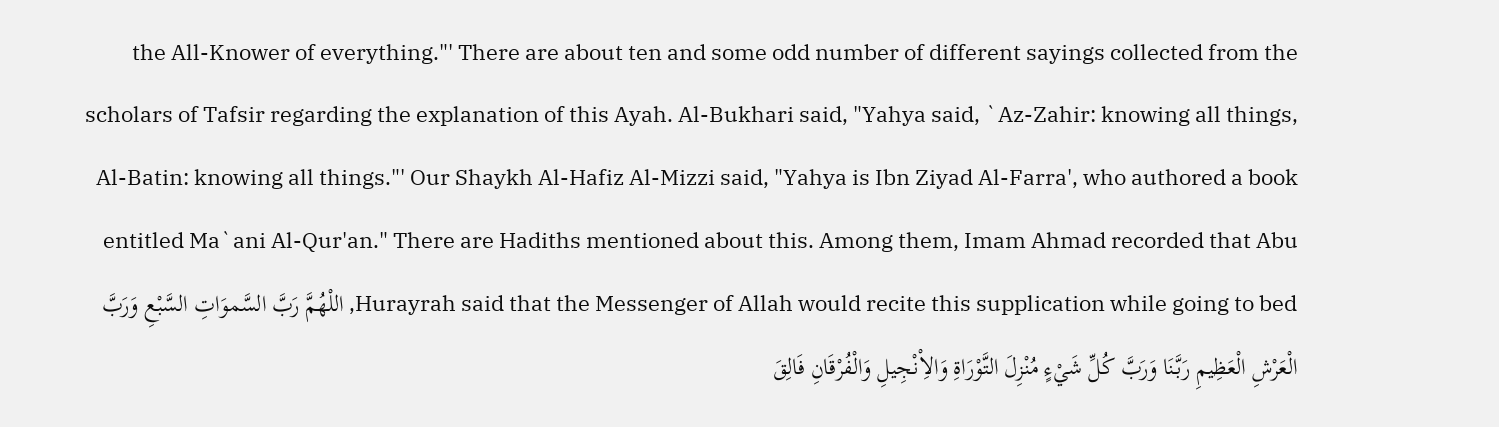the All-Knower of everything."' There are about ten and some odd number of different sayings collected from the scholars of Tafsir regarding the explanation of this Ayah. Al-Bukhari said, "Yahya said, `Az-Zahir: knowing all things, Al-Batin: knowing all things."' Our Shaykh Al-Hafiz Al-Mizzi said, "Yahya is Ibn Ziyad Al-Farra', who authored a book entitled Ma`ani Al-Qur'an." There are Hadiths mentioned about this. Among them, Imam Ahmad recorded that Abu Hurayrah said that the Messenger of Allah would recite this supplication while going to bed, اللْهُمَّ رَبَّ السَّموَاتِ السَّبْعِ وَرَبَّ الْعَرْشِ الْعَظِيمِ رَبَّنَا وَرَبَّ كُلِّ شَيْءٍ مُنْزِلَ التَّوْرَاةِ وَالاِْنْجِيلِ وَالْفُرْقَانِ فَالِقَ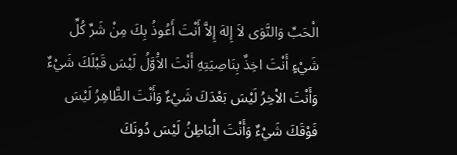الْحَبِّ وَالنَّوَى لاَ إِلهَ إِلاَّ أَنْتَ أَعُوذُ بِكَ مِنْ شَرِّ كُلِّ شَيْءٍ أَنْتَ اخِذٌ بِنَاصِيَتِهِ أَنْتَ الاَْوَّلُ لَيْسَ قَبْلَكَ شَيْءٌ وَأَنْتَ الاْخِرُ لَيْسَ بَعْدَكَ شَيْءٌ وَأَنْتَ الظَّاهِرُ لَيْسَ فَوْقَكَ شَيْءٌ وَأَنْتَ الْبَاطِنُ لَيْسَ دُونَكَ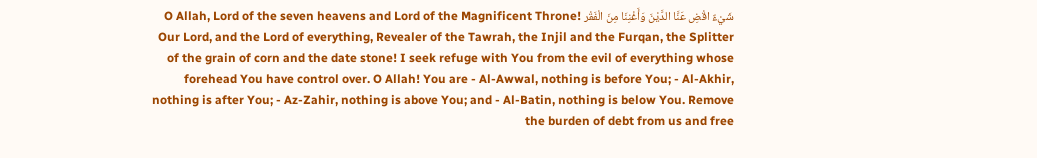شَيْءٌ اقْضِ عَنَّا الدَّيْنَ وَأَغْنِنَا مِنَ الْفَقْر O Allah, Lord of the seven heavens and Lord of the Magnificent Throne! Our Lord, and the Lord of everything, Revealer of the Tawrah, the Injil and the Furqan, the Splitter of the grain of corn and the date stone! I seek refuge with You from the evil of everything whose forehead You have control over. O Allah! You are - Al-Awwal, nothing is before You; - Al-Akhir, nothing is after You; - Az-Zahir, nothing is above You; and - Al-Batin, nothing is below You. Remove the burden of debt from us and free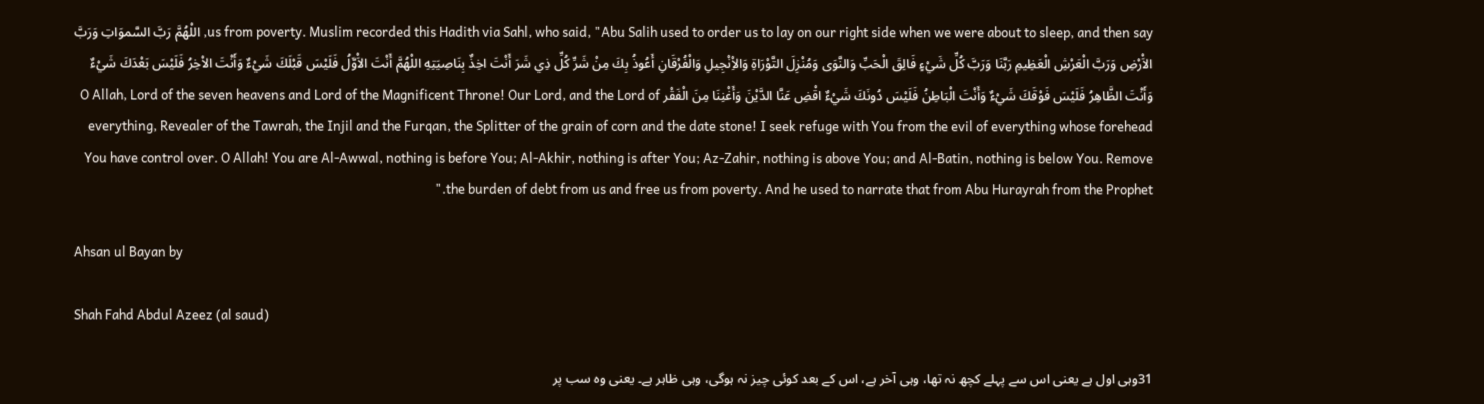us from poverty. Muslim recorded this Hadith via Sahl, who said, "Abu Salih used to order us to lay on our right side when we were about to sleep, and then say, اللْهُمَّ رَبَّ السَّموَاتِ وَرَبَّ الاَْرْضِ وَرَبَّ الْعَرْشِ الْعَظِيمِ رَبَّنَا وَرَبَّ كُلِّ شَيْءٍ فَالِقَ الْحَبِّ وَالنَّوَى وَمُنْزِلَ التَّوْرَاةِ وَالاِْنْجِيلِ وَالْفُرْقَانِ أَعُوذُ بِكَ مِنْ شَرِّ كُلِّ ذِي شَرَ أَنْتَ اخِذٌ بِنَاصِيَتِهِ اللْهُمَّ أَنْتَ الاَْوَّلُ فَلَيْسَ قَبْلَكَ شَيْءٌ وَأَنْتَ الاْخِرُ فَلَيْسَ بَعْدَكَ شَيْءٌ وَأَنْتَ الظَّاهِرُ فَلَيْسَ فَوْقَكَ شَيْءٌ وَأَنْتَ الْبَاطِنُ فَلَيْسَ دُونَكَ شَيْءٌ اقْضِ عَنَّا الدَّيْنَ وَأَغْنِنَا مِنَ الْفَقْر O Allah, Lord of the seven heavens and Lord of the Magnificent Throne! Our Lord, and the Lord of everything, Revealer of the Tawrah, the Injil and the Furqan, the Splitter of the grain of corn and the date stone! I seek refuge with You from the evil of everything whose forehead You have control over. O Allah! You are Al-Awwal, nothing is before You; Al-Akhir, nothing is after You; Az-Zahir, nothing is above You; and Al-Batin, nothing is below You. Remove the burden of debt from us and free us from poverty. And he used to narrate that from Abu Hurayrah from the Prophet."

Ahsan ul Bayan by

Shah Fahd Abdul Azeez (al saud)

31وہی اول ہے یعنی اس سے پہلے کچھ نہ تھا، وہی آخر ہے، اس کے بعد کوئی چیز نہ ہوگی، وہی ظاہر ہے۔ یعنی وہ سب پر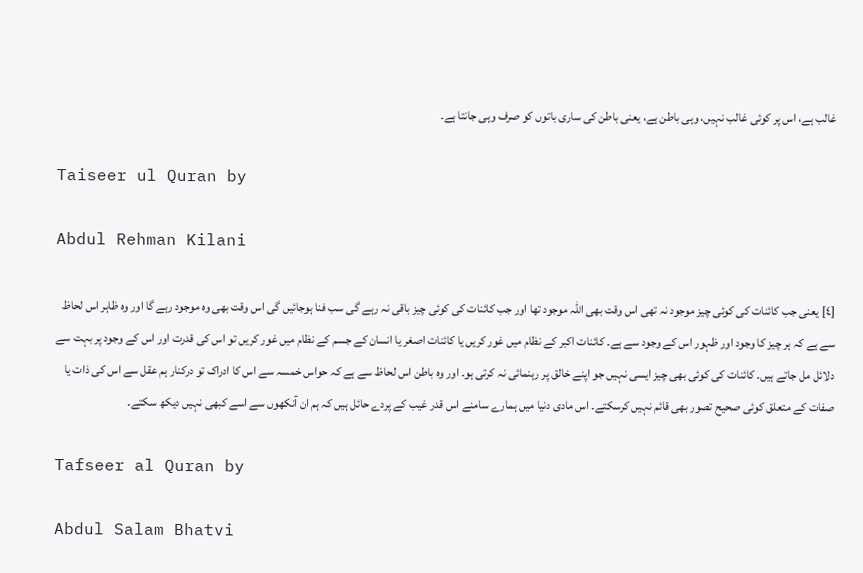غالب ہے، اس پر کوئی غالب نہیں، وہی باطن ہے، یعنی باطن کی ساری باتوں کو صرف وہی جانتا ہے۔

Taiseer ul Quran by

Abdul Rehman Kilani

[٤] یعنی جب کائنات کی کوئی چیز موجود نہ تھی اس وقت بھی اللہ موجود تھا اور جب کائنات کی کوئی چیز باقی نہ رہے گی سب فنا ہوجائیں گی اس وقت بھی وہ موجود رہے گا اور وہ ظاہر اس لحاظ سے ہے کہ ہر چیز کا وجود اور ظہور اس کے وجود سے ہے۔ کائنات اکبر کے نظام میں غور کریں یا کائنات اصغر یا انسان کے جسم کے نظام میں غور کریں تو اس کی قدرت اور اس کے وجود پر بہت سے دلائل مل جاتے ہیں۔ کائنات کی کوئی بھی چیز ایسی نہیں جو اپنے خالق پر رہنمائی نہ کرتی ہو۔ اور وہ باطن اس لحاظ سے ہے کہ حواس خمسہ سے اس کا ادراک تو درکنار ہم عقل سے اس کی ذات یا صفات کے متعلق کوئی صحیح تصور بھی قائم نہیں کرسکتے۔ اس مادی دنیا میں ہمارے سامنے اس قدر غیب کے پردے حائل ہیں کہ ہم ان آنکھوں سے اسے کبھی نہیں دیکھ سکتے۔

Tafseer al Quran by

Abdul Salam Bhatvi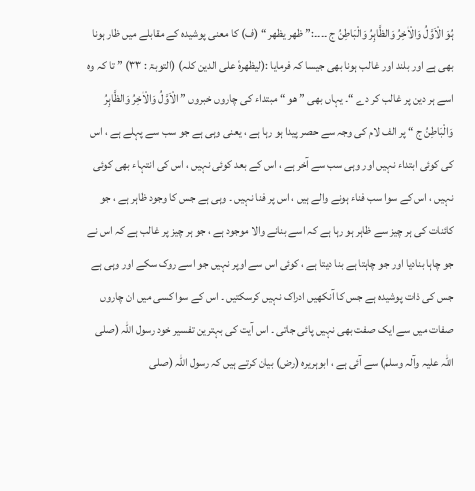ہُوَ الْاَوَّلُ وَالْاٰخِرُ وَالظَّاہِرُ وَالْبَاطِنُ ج ۔۔۔۔:” ظھر یظھر “ (ف) کا معنی پوشیدہ کے مقابلے میں ظار ہونا بھی ہے اور بلند اور غالب ہونا بھی جیسا کہ فرمایا :(لیظھرہٗ علی الدین کلہ) (التوبۃ : ٣٣) ” تا کہ وہ اسے ہر دین پر غالب کر دے “۔ یہاں بھی ” ھو “ مبتداء کی چاروں خبروں ” الْاَوَّلُ وَالْاٰخِرُ وَالظَّاہِرُ وَالْبَاطِنُ ج “ پر الف لام کی وجہ سے حصر پیدا ہو رہا ہے ، یعنی وہی ہے جو سب سے پہلے ہے ، اس کی کوئی ابتداء نہیں اور وہی سب سے آخر ہے ، اس کے بعد کوئی نہیں ، اس کی انتہاء بھی کوئی نہیں ، اس کے سوا سب فناء ہونے والے ہیں ، اس پر فنا نہیں ۔ وہی ہے جس کا وجود ظاہر ہے ، جو کائنات کی ہر چیز سے ظاہر ہو رہا ہے کہ اسے بنانے والا موجود ہے ، جو ہر چیز پر غالب ہے کہ اس نے جو چاہا بنادیا اور جو چاہتا ہے بنا دیتا ہے ، کوئی اس سے اوپر نہیں جو اسے روک سکے اور وہی ہے جس کی ذات پوشیدہ ہے جس کا آنکھیں ادراک نہیں کرسکتیں ۔ اس کے سوا کسی میں ان چاروں صفات میں سے ایک صفت بھی نہیں پائی جاتی ۔ اس آیت کی بہترین تفسیر خود رسول اللہ (صلی اللہ علیہ وآلہ وسلم) سے آئی ہے ، ابوہریرہ (رض) بیان کرتے ہیں کہ رسول اللہ (صلی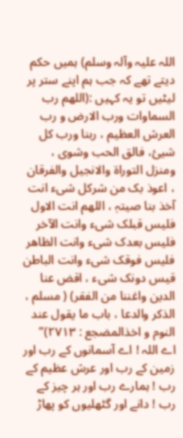اللہ علیہ وآلہ وسلم) ہمیں حکم دیتے تھے کہ جب ہم اپنے ستر پر لیٹیں تو یہ کہیں :(اللھم رب السماوات ورب الارض و رب العرش العظیم ، ربنا ورب کل شیئ، فالق الحب وشوی ، ومنزل التوراۃ والانجیل والفرقان ، اعوذ بک من شرکل شیء انت آخذ بنا صیتہٖ ، اللھم انت الاول فلیس قبلک شیء وانت الآخر فلیس بعدک شیء وانت الظاھر فلیس فوقک شیء وانت الباطن قیس دونک شیء ، اقض عنا الدین واغننا من الفقر) ( مسلم ، الذکر والدعا ، باب ما یقول عند النوم و اخذالمضجع : ٢٧١٣)” اے اللہ ! اے آسمانوں کے رب اور زمین کے رب اور عرش عظیم کے رب ! ہمارے رب اور ہر چیز کے رب ! دانے اور گٹھلیوں کو پھاڑ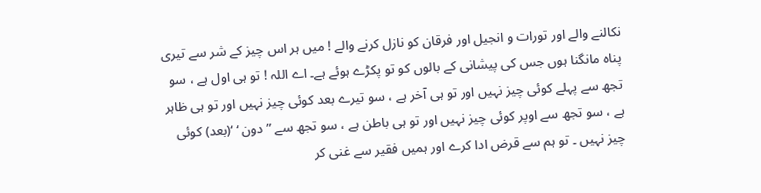نکالنے والے اور تورات و انجیل اور فرقان کو نازل کرنے والے ! میں ہر اس چیز کے شر سے تیری پناہ مانگنا ہوں جس کی پیشانی کے بالوں کو تو پکڑے ہوئے ہے۔ اے اللہ ! تو ہی اول ہے ، سو تجھ سے پہلے کوئی چیز نہیں اور تو ہی آخر ہے ، سو تیرے بعد کوئی چیز نہیں اور تو ہی ظاہر ہے ، سو تجھ سے اوپر کوئی چیز نہیں اور تو ہی باطن ہے ، سو تجھ سے ” دون ‘ ‘(بعد) کوئی چیز نہیں ۔ تو ہم سے قرض ادا کرے اور ہمیں فقیر سے غنی کر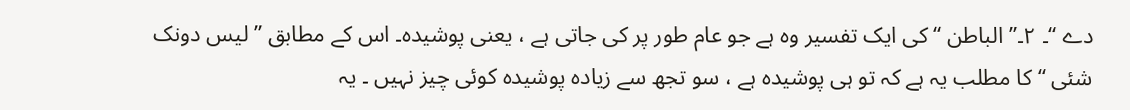دے “۔ ٢۔” الباطن “ کی ایک تفسیر وہ ہے جو عام طور پر کی جاتی ہے ، یعنی پوشیدہ۔ اس کے مطابق ” لیس دونک شئی “ کا مطلب یہ ہے کہ تو ہی پوشیدہ ہے ، سو تجھ سے زیادہ پوشیدہ کوئی چیز نہیں ۔ یہ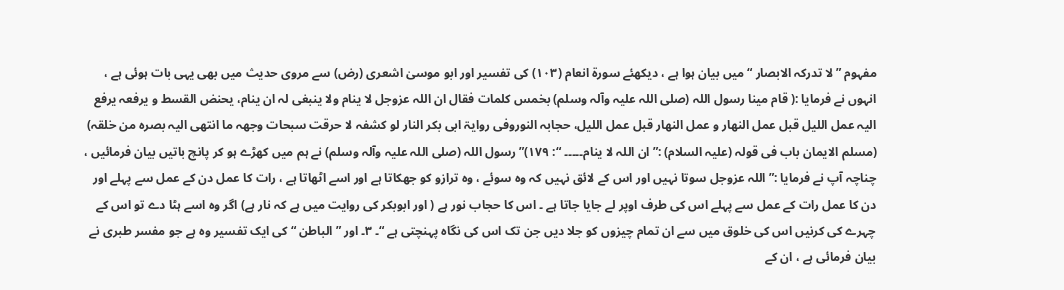مفہوم ” لا تدرکہ الابصار “ میں بیان ہوا ہے ، دیکھئے سورة انعام (١٠٣) کی تفسیر اور ابو موسیٰ اشعری (رض) سے مروی حدیث میں بھی یہی بات ہوئی ہے ، انہوں نے فرمایا :( قام مینا رسول اللہ (صلی اللہ علیہ وآلہ وسلم) بخمس کلمات فقال ان اللہ عزوجل لا ینام ولا ینبغی لہ ان ینام، یحنض القسط و یرفعہ یرفع الیہ عمل اللیل قبل عمل النھار و عمل النھار قبل عمل اللیل، حجابہ النوروفی روایۃ ابی بکر النار لو کشفہ لا حرقت سبحات وجھہ ما انتھی الیہ بصرہ من خلقہ) (مسلم الایمان باب فی قولہ (علیہ السلام) :” ان اللہ لا ینام۔۔۔۔۔ “: ١٧٩)” رسول اللہ (صلی اللہ علیہ وآلہ وسلم) نے ہم میں کھڑے ہو کر پانچ باتیں بیان فرمائیں ، چناچہ آپ نے فرمایا :” اللہ عزوجل سوتا نہیں اور اس کے لائق نہیں کہ وہ سوئے ، وہ ترازو کو جھکاتا ہے اور اسے اٹھاتا ہے ، رات کا عمل دن کے عمل سے پہلے اور دن کا عمل رات کے عمل سے پہلے اس کی طرف اوپر لے جایا جاتا ہے ۔ اس کا حجاب نور ہے ( اور ابوبکر کی روایت میں ہے کہ نار ہے) اگر وہ اسے ہٹا دے تو اس کے چہرے کی کرنیں اس کی خلوق میں سے ان تمام چیزوں کو جلا دیں جن تک اس کی نگاہ پہنچتی ہے “۔ ٣۔ اور ” الباطن “ کی ایک تفسیر وہ ہے جو مفسر طبری نے بیان فرمائی ہے ، ان کے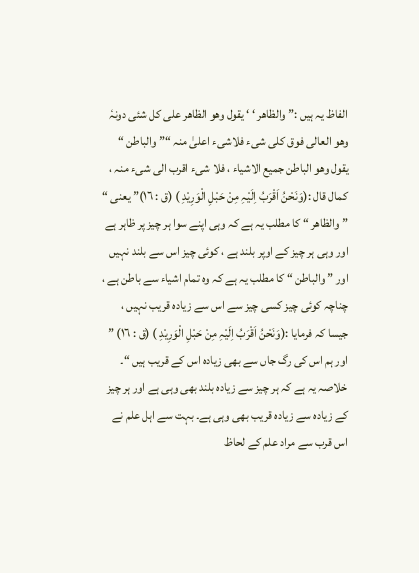الفاظ یہ ہیں :” والظاھر ‘ ‘ یقول وھو الظاھر علی کل شئی دونہٗ وھو العالی فوق کلی شیء فلاشیء اعلیٰ منہ “” والباطن “ یقول وھو الباطن جمیع الاشیاء ، فلا شیء اقرب الی شیء منہ ، کمال قال :(وَنَحْنُ اَقْرَبُ اِلَیْہِ مِنْ حَبْلِ الْوَرِیْدِ ) (ق : ١٦)” یعنی “ ” والظاھر “ کا مطلب یہ ہے کہ وہی اپنے سوا ہر چیز پر ظاہر ہے اور وہی ہر چیز کے اوپر بلند ہے ، کوئی چیز اس سے بلند نہیں اور ” والباطن “ کا مطلب یہ ہے کہ وہ تمام اشیاء سے باطن ہے ، چناچہ کوئی چیز کسی چیز سے اس سے زیادہ قریب نہیں ، جیسا کہ فرمایا :(وَنَحْنُ اَقْرَبُ اِلَیْہِ مِنْ حَبْلِ الْوَرِیْدِ ) (ق : ١٦) ” اور ہم اس کی رگ جاں سے بھی زیادہ اس کے قریب ہیں “۔ خلاصہ یہ ہے کہ ہر چیز سے زیادہ بلند بھی وہی ہے اور ہر چیز کے زیادہ سے زیادہ قریب بھی وہی ہے۔ بہت سے اہل علم نے اس قرب سے مراد علم کے لحاظ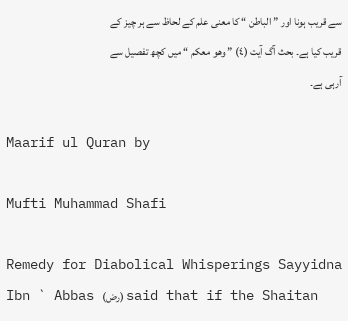سے قریب ہونا اور ” الباطن “ کا معنی علم کے لحاظ سے ہر چیز کے قریب کیا ہے۔ بحث آگ آیت (٤) ” وھو معکم “ میں کچھ تفصیل سے آرہی ہے۔

Maarif ul Quran by

Mufti Muhammad Shafi

Remedy for Diabolical Whisperings Sayyidna Ibn ` Abbas (رض) said that if the Shaitan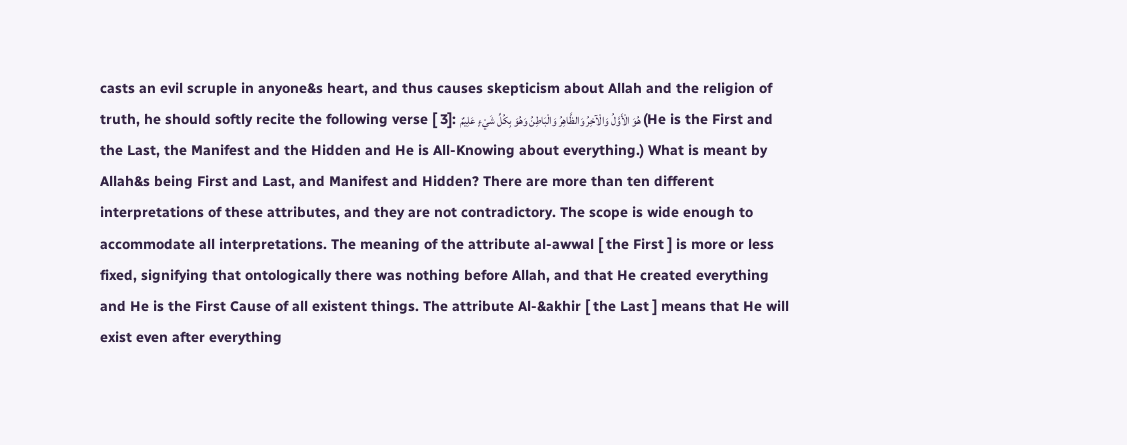casts an evil scruple in anyone&s heart, and thus causes skepticism about Allah and the religion of truth, he should softly recite the following verse [ 3]: هُوَ الْأَوَّلُ وَالْآخِرُ‌ وَالظَّاهِرُ‌ وَالْبَاطِنُ وَهُوَ بِكُلِّ شَيْءٍ عَلِيمٌ (He is the First and the Last, the Manifest and the Hidden and He is All-Knowing about everything.) What is meant by Allah&s being First and Last, and Manifest and Hidden? There are more than ten different interpretations of these attributes, and they are not contradictory. The scope is wide enough to accommodate all interpretations. The meaning of the attribute al-awwal [ the First ] is more or less fixed, signifying that ontologically there was nothing before Allah, and that He created everything and He is the First Cause of all existent things. The attribute Al-&akhir [ the Last ] means that He will exist even after everything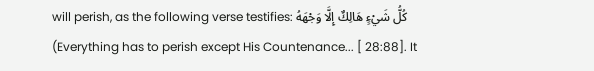will perish, as the following verse testifies: كُلُّ شَيْءٍ هَالِكٌ إِلَّا وَجْهَهُ (Everything has to perish except His Countenance... [ 28:88]. It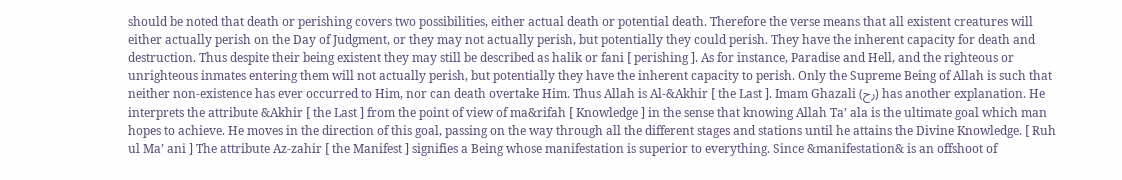should be noted that death or perishing covers two possibilities, either actual death or potential death. Therefore the verse means that all existent creatures will either actually perish on the Day of Judgment, or they may not actually perish, but potentially they could perish. They have the inherent capacity for death and destruction. Thus despite their being existent they may still be described as halik or fani [ perishing ]. As for instance, Paradise and Hell, and the righteous or unrighteous inmates entering them will not actually perish, but potentially they have the inherent capacity to perish. Only the Supreme Being of Allah is such that neither non-existence has ever occurred to Him, nor can death overtake Him. Thus Allah is Al-&Akhir [ the Last ]. Imam Ghazali (رح) has another explanation. He interprets the attribute &Akhir [ the Last ] from the point of view of ma&rifah [ Knowledge ] in the sense that knowing Allah Ta’ ala is the ultimate goal which man hopes to achieve. He moves in the direction of this goal, passing on the way through all the different stages and stations until he attains the Divine Knowledge. [ Ruh ul Ma’ ani ] The attribute Az-zahir [ the Manifest ] signifies a Being whose manifestation is superior to everything. Since &manifestation& is an offshoot of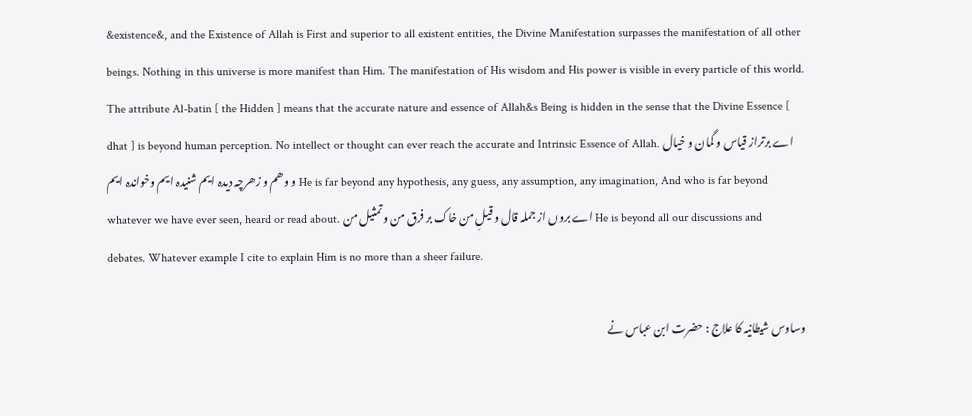&existence&, and the Existence of Allah is First and superior to all existent entities, the Divine Manifestation surpasses the manifestation of all other beings. Nothing in this universe is more manifest than Him. The manifestation of His wisdom and His power is visible in every particle of this world. The attribute Al-batin [ the Hidden ] means that the accurate nature and essence of Allah&s Being is hidden in the sense that the Divine Essence [ dhat ] is beyond human perception. No intellect or thought can ever reach the accurate and Intrinsic Essence of Allah. اے برتراز قیاس و گمان و خیال و وھم و زھرچہ دیدہ ایم شنیدہ ایم وخواندہ ایم He is far beyond any hypothesis, any guess, any assumption, any imagination, And who is far beyond whatever we have ever seen, heard or read about. اے بروں از جملہ قال و قیلِ من خاک بر فرق من و تمثیل من He is beyond all our discussions and debates. Whatever example I cite to explain Him is no more than a sheer failure.

وساوس شیطانیہ کا علاج : حضرت ابن عباس نے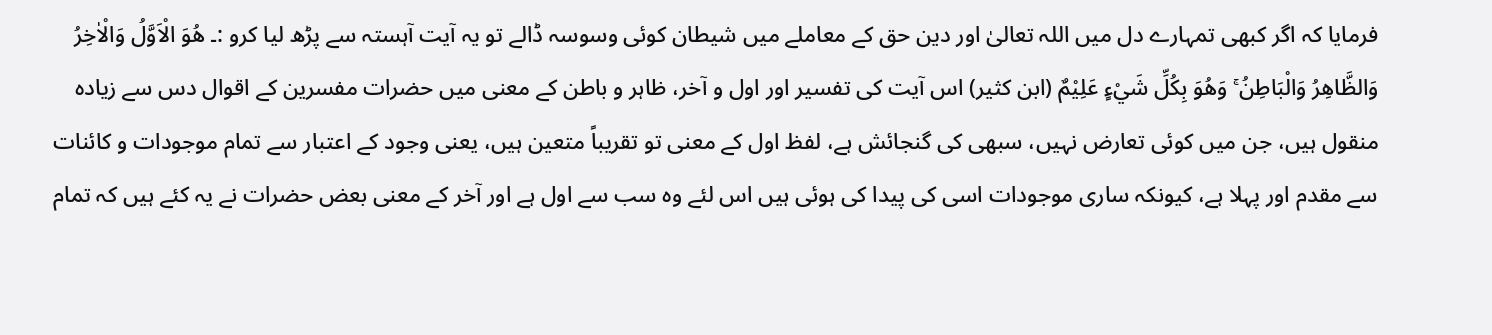فرمایا کہ اگر کبھی تمہارے دل میں اللہ تعالیٰ اور دین حق کے معاملے میں شیطان کوئی وسوسہ ڈالے تو یہ آیت آہستہ سے پڑھ لیا کرو :۔ هُوَ الْاَوَّلُ وَالْاٰخِرُ وَالظَّاهِرُ وَالْبَاطِنُ ۚ وَهُوَ بِكُلِّ شَيْءٍ عَلِيْمٌ (ابن کثیر) اس آیت کی تفسیر اور اول و آخر، ظاہر و باطن کے معنی میں حضرات مفسرین کے اقوال دس سے زیادہ منقول ہیں، جن میں کوئی تعارض نہیں، سبھی کی گنجائش ہے، لفظ اول کے معنی تو تقریباً متعین ہیں، یعنی وجود کے اعتبار سے تمام موجودات و کائنات سے مقدم اور پہلا ہے، کیونکہ ساری موجودات اسی کی پیدا کی ہوئی ہیں اس لئے وہ سب سے اول ہے اور آخر کے معنی بعض حضرات نے یہ کئے ہیں کہ تمام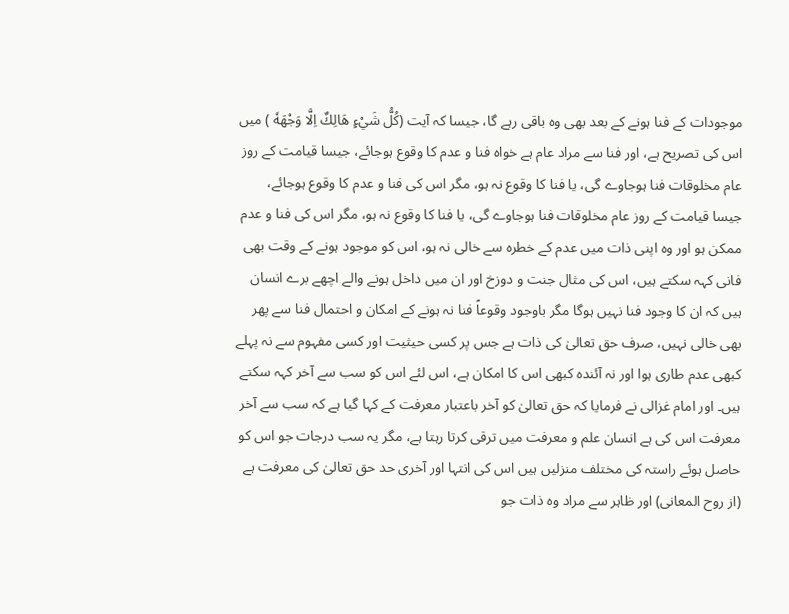موجودات کے فنا ہونے کے بعد بھی وہ باقی رہے گا، جیسا کہ آیت (كُلُّ شَيْءٍ هَالِكٌ اِلَّا وَجْهَهٗ ) میں اس کی تصریح ہے، اور فنا سے مراد عام ہے خواہ فنا و عدم کا وقوع ہوجائے، جیسا قیامت کے روز عام مخلوقات فنا ہوجاوے گی، یا فنا کا وقوع نہ ہو، مگر اس کی فنا و عدم کا وقوع ہوجائے، جیسا قیامت کے روز عام مخلوقات فنا ہوجاوے گی، یا فنا کا وقوع نہ ہو، مگر اس کی فنا و عدم ممکن ہو اور وہ اپنی ذات میں عدم کے خطرہ سے خالی نہ ہو، اس کو موجود ہونے کے وقت بھی فانی کہہ سکتے ہیں، اس کی مثال جنت و دوزخ اور ان میں داخل ہونے والے اچھے برے انسان ہیں کہ ان کا وجود فنا نہیں ہوگا مگر باوجود وقوعاً فنا نہ ہونے کے امکان و احتمال فنا سے پھر بھی خالی نہیں، صرف حق تعالیٰ کی ذات ہے جس پر کسی حیثیت اور کسی مفہوم سے نہ پہلے کبھی عدم طاری ہوا اور نہ آئندہ کبھی اس کا امکان ہے، اس لئے اس کو سب سے آخر کہہ سکتے ہیں۔ اور امام غزالی نے فرمایا کہ حق تعالیٰ کو آخر باعتبار معرفت کے کہا گیا ہے کہ سب سے آخر معرفت اس کی ہے انسان علم و معرفت میں ترقی کرتا رہتا ہے، مگر یہ سب درجات جو اس کو حاصل ہوئے راستہ کی مختلف منزلیں ہیں اس کی انتہا اور آخری حد حق تعالیٰ کی معرفت ہے (از روح المعانی) اور ظاہر سے مراد وہ ذات جو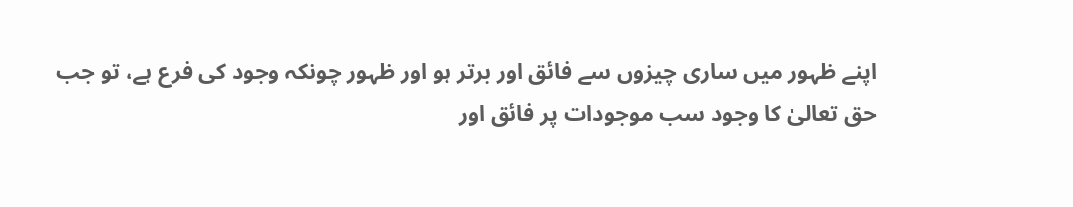اپنے ظہور میں ساری چیزوں سے فائق اور برتر ہو اور ظہور چونکہ وجود کی فرع ہے، تو جب حق تعالیٰ کا وجود سب موجودات پر فائق اور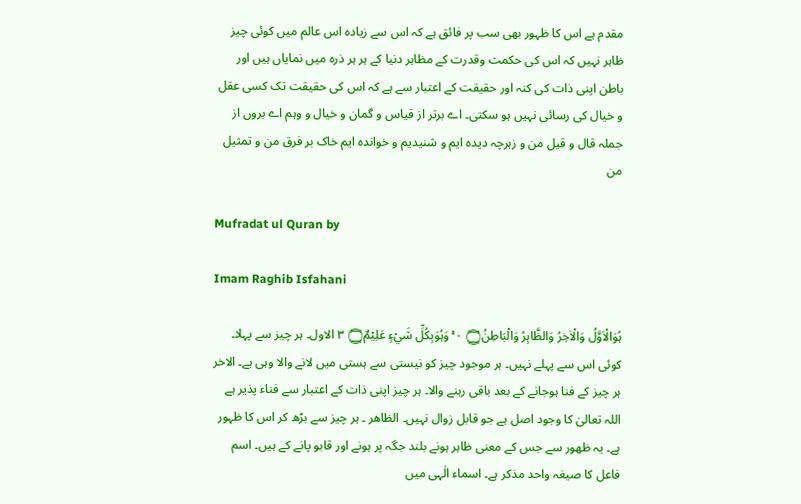مقدم ہے اس کا ظہور بھی سب پر فائق ہے کہ اس سے زیادہ اس عالم میں کوئی چیز ظاہر نہیں کہ اس کی حکمت وقدرت کے مظاہر دنیا کے ہر ہر ذرہ میں نمایاں ہیں اور باطن اپنی ذات کی کنہ اور حقیقت کے اعتبار سے ہے کہ اس کی حقیقت تک کسی عقل و خیال کی رسائی نہیں ہو سکتی۔ اے برتر از قیاس و گمان و خیال و وہم اے بروں از جملہ قال و قیل من و زہرچہ دیدہ ایم و شنیدیم و خواندہ ایم خاک بر فرق من و تمثیل من

Mufradat ul Quran by

Imam Raghib Isfahani

ہُوَالْاَوَّلُ وَالْاٰخِرُ وَالظَّاہِرُ وَالْبَاطِنُ۝ ٠ ۚ وَہُوَبِكُلِّ شَيْءٍ عَلِيْمٌ۝ ٣ الاول۔ ہر چیز سے پہلا۔ کوئی اس سے پہلے نہیں۔ ہر موجود چیز کو نیستی سے ہستی میں لانے والا وہی ہے۔ الاخر ہر چیز کے فنا ہوجانے کے بعد باقی رہنے والا۔ ہر چیز اپنی ذات کے اعتبار سے فناء پذیر ہے اللہ تعالیٰ کا وجود اصل ہے جو قابل زوال نہیں۔ الظاھر ۔ ہر چیز سے بڑھ کر اس کا ظہور ہے۔ یہ ظھور سے جس کے معنی ظاہر ہونے بلند جگہ پر ہونے اور قابو پانے کے ہیں۔ اسم فاعل کا صیغہ واحد مذکر ہے۔ اسماء الٰہی میں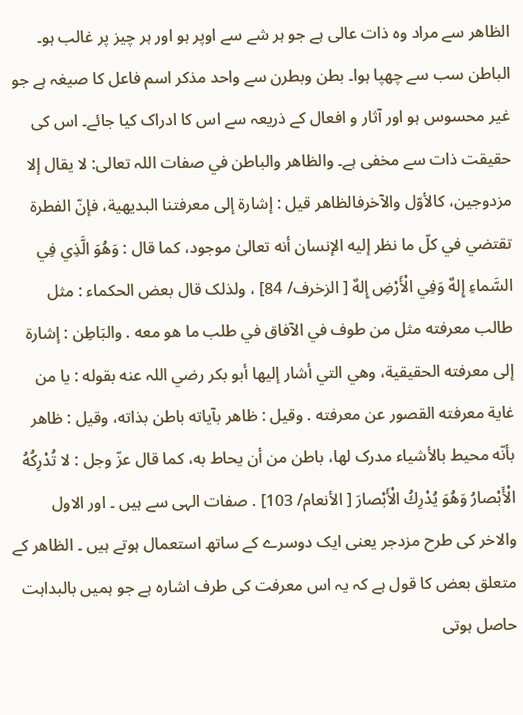الظاھر سے مراد وہ ذات عالی ہے جو ہر شے سے اوپر ہو اور ہر چیز پر غالب ہو۔ الباطن سب سے چھپا ہوا۔ بطن وبطرن سے واحد مذکر اسم فاعل کا صیغہ ہے جو غیر محسوس ہو اور آثار و افعال کے ذریعہ سے اس کا ادراک کیا جائے۔ اس کی حقیقت ذات سے مخفی ہے۔ والظاهر والباطن في صفات اللہ تعالی: لا يقال إلا مزدوجین، كالأوّل والآخرفالظاهر قيل : إشارة إلى معرفتنا البديهية، فإنّ الفطرة تقتضي في كلّ ما نظر إليه الإنسان أنه تعالیٰ موجود، كما قال : وَهُوَ الَّذِي فِي السَّماءِ إِلهٌ وَفِي الْأَرْضِ إِلهٌ [ الزخرف/ 84] ، ولذلک قال بعض الحکماء : مثل طالب معرفته مثل من طوف في الآفاق في طلب ما هو معه . والبَاطِن : إشارة إلى معرفته الحقیقية، وهي التي أشار إليها أبو بکر رضي اللہ عنه بقوله : يا من غاية معرفته القصور عن معرفته . وقیل : ظاهر بآیاته باطن بذاته، وقیل : ظاهر بأنّه محیط بالأشياء مدرک لها، باطن من أن يحاط به، كما قال عزّ وجل : لا تُدْرِكُهُ الْأَبْصارُ وَهُوَ يُدْرِكُ الْأَبْصارَ [ الأنعام/ 103] . صفات الہی سے ہیں ۔ اور الاول والاخر کی طرح مزدجر یعنی ایک دوسرے کے ساتھ استعمال ہوتے ہیں ۔ الظاھر کے متعلق بعض کا قول ہے کہ یہ اس معرفت کی طرف اشارہ ہے جو ہمیں بالبداہت حاصل ہوتی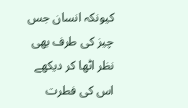کیونکہ انسان جس چیز کی طرف بھی نظر اٹھا کر دیکھے اس کی فطرت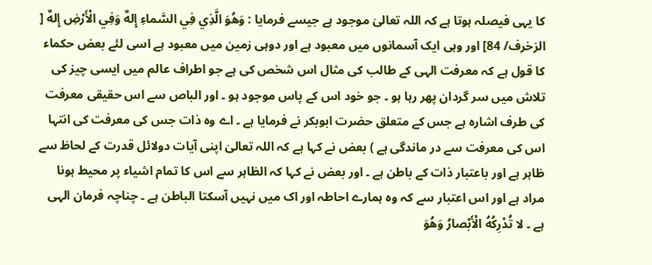کا یہی فیصلہ ہوتا ہے کہ اللہ تعالیٰ موجود ہے جیسے فرمایا : وَهُوَ الَّذِي فِي السَّماءِ إِلهٌ وَفِي الْأَرْضِ إِلهٌ [ الزخرف/ 84] اور وہی ایک آسمانوں میں معبود ہے اور دوہی زمین میں معبود ہے اسی لئے بعض حکماء کا قول ہے کہ معرفت الہی کے طالب کی مثال اس شخص کی ہے جو اطراف عالم میں ایسی چیز کی تلاش میں سر گردان پھر رہا ہو ۔ جو خود اس کے پاس موجود ہو ۔ اور الباص سے اس حقیقی معرفت کی طرف اشارہ ہے جس کے متعلق حضرت ابوبکر نے فرمایا ہے ۔ اے وہ ذات جس کی معرفت کی انتہا اس کی معرفت سے در ماندگی ہے ) بعض نے کہا ہے کہ اللہ تعالیٰ اپنی آیات دولائل قدرت کے لحاظ سے ظاہر ہے اور باعتبار ذات کے باطن ہے ۔ اور بعض نے کہا کہ الظاہر سے اس کا تمام اشیاء پر محیط ہونا مراد ہے اور اس اعتبار سے کہ وہ ہمارے احاطہ اور اک میں نہیں آسکتا الباطن ہے ۔ چناچہ فرمان الہی ہے ۔ لا تُدْرِكُهُ الْأَبْصارُ وَهُوَ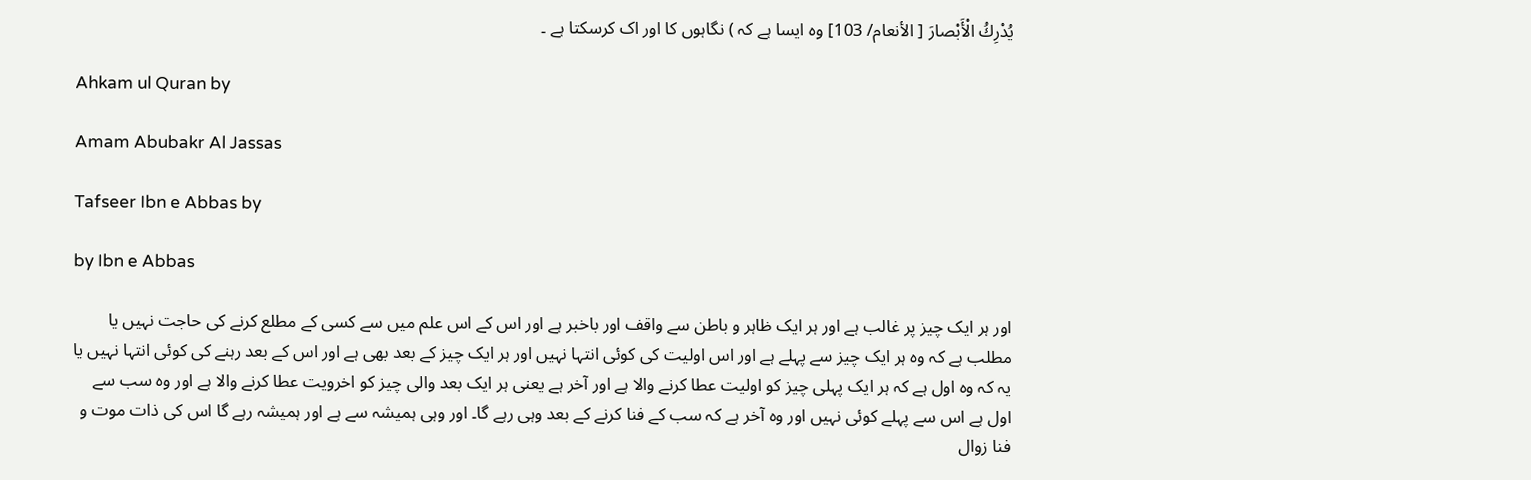يُدْرِكُ الْأَبْصارَ [ الأنعام/ 103] وہ ایسا ہے کہ ) نگاہوں کا اور اک کرسکتا ہے ۔

Ahkam ul Quran by

Amam Abubakr Al Jassas

Tafseer Ibn e Abbas by

by Ibn e Abbas

اور ہر ایک چیز پر غالب ہے اور ہر ایک ظاہر و باطن سے واقف اور باخبر ہے اور اس کے اس علم میں سے کسی کے مطلع کرنے کی حاجت نہیں یا مطلب ہے کہ وہ ہر ایک چیز سے پہلے ہے اور اس اولیت کی کوئی انتہا نہیں اور ہر ایک چیز کے بعد بھی ہے اور اس کے بعد رہنے کی کوئی انتہا نہیں یا یہ کہ وہ اول ہے کہ ہر ایک پہلی چیز کو اولیت عطا کرنے والا ہے اور آخر ہے یعنی ہر ایک بعد والی چیز کو اخرویت عطا کرنے والا ہے اور وہ سب سے اول ہے اس سے پہلے کوئی نہیں اور وہ آخر ہے کہ سب کے فنا کرنے کے بعد وہی رہے گا۔ اور وہی ہمیشہ سے ہے اور ہمیشہ رہے گا اس کی ذات موت و فنا زوال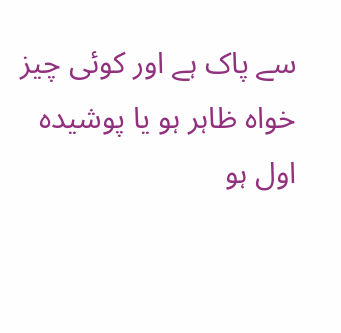سے پاک ہے اور کوئی چیز خواہ ظاہر ہو یا پوشیدہ اول ہو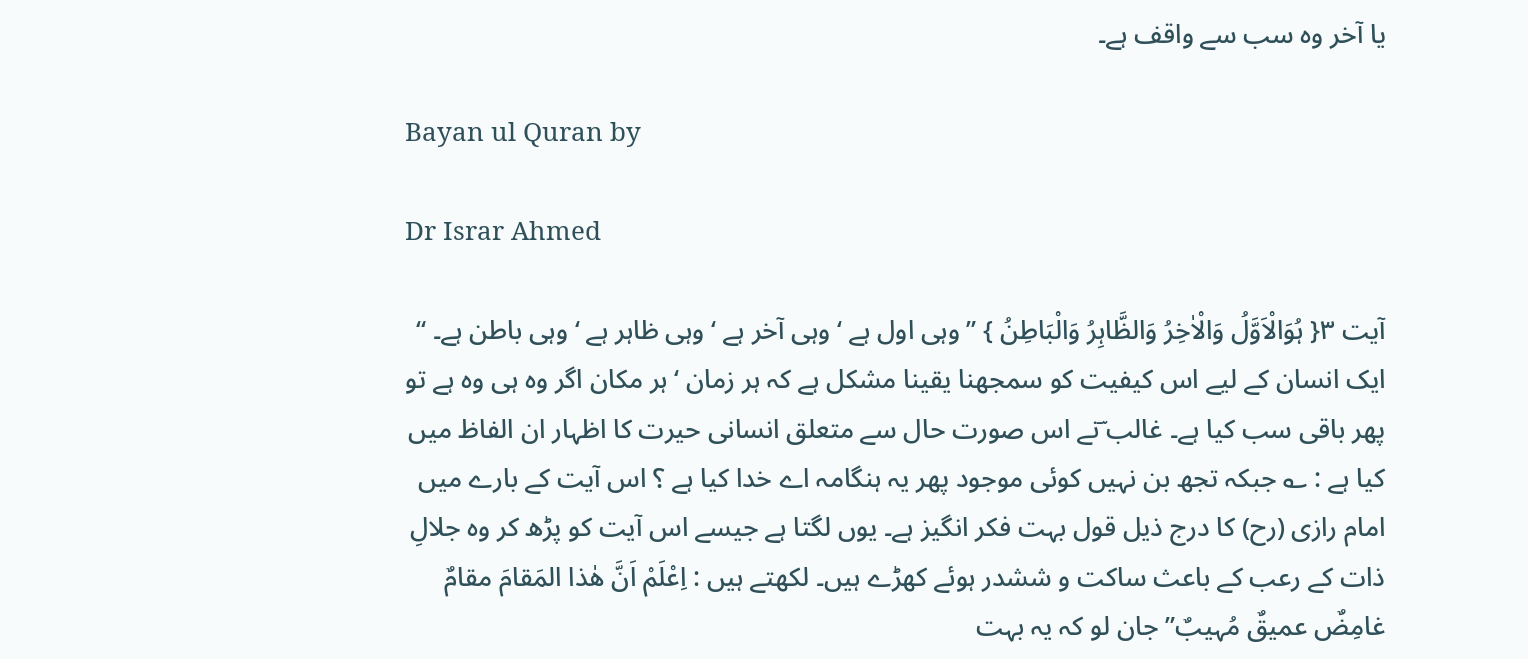یا آخر وہ سب سے واقف ہے۔

Bayan ul Quran by

Dr Israr Ahmed

آیت ٣{ ہُوَالْاَوَّلُ وَالْاٰخِرُ وَالظَّاہِرُ وَالْبَاطِنُ } ” وہی اول ہے ‘ وہی آخر ہے ‘ وہی ظاہر ہے ‘ وہی باطن ہے۔ “ ایک انسان کے لیے اس کیفیت کو سمجھنا یقینا مشکل ہے کہ ہر زمان ‘ ہر مکان اگر وہ ہی وہ ہے تو پھر باقی سب کیا ہے۔ غالب ؔنے اس صورت حال سے متعلق انسانی حیرت کا اظہار ان الفاظ میں کیا ہے : ؎ جبکہ تجھ بن نہیں کوئی موجود پھر یہ ہنگامہ اے خدا کیا ہے ؟ اس آیت کے بارے میں امام رازی (رح) کا درج ذیل قول بہت فکر انگیز ہے۔ یوں لگتا ہے جیسے اس آیت کو پڑھ کر وہ جلالِ ذات کے رعب کے باعث ساکت و ششدر ہوئے کھڑے ہیں۔ لکھتے ہیں : اِعْلَمْ اَنَّ ھٰذا المَقامَ مقامٌ غامِضٌ عمیقٌ مُہیبٌ” جان لو کہ یہ بہت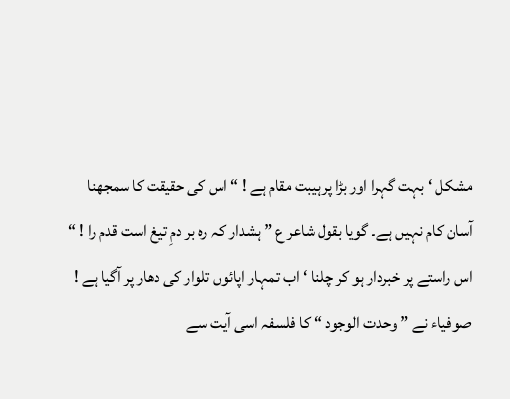مشکل ‘ بہت گہرا اور بڑا پرہیبت مقام ہے ! “ اس کی حقیقت کا سمجھنا آسان کام نہیں ہے۔ گویا بقول شاعر ع ” ہشدار کہ رہ بر دمِ تیغ است قدم را ! “ اس راستے پر خبردار ہو کر چلنا ‘ اب تمہار اپائوں تلوار کی دھار پر آگیا ہے ! صوفیاء نے ” وحدت الوجود “ کا فلسفہ اسی آیت سے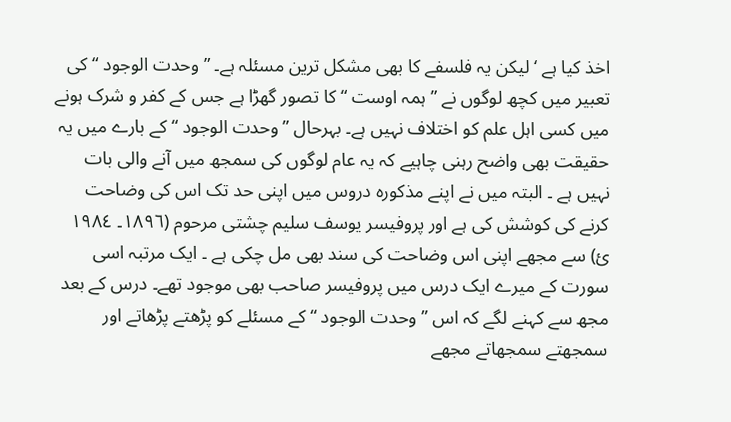اخذ کیا ہے ‘ لیکن یہ فلسفے کا بھی مشکل ترین مسئلہ ہے۔ ” وحدت الوجود “ کی تعبیر میں کچھ لوگوں نے ” ہمہ اوست “ کا تصور گھڑا ہے جس کے کفر و شرک ہونے میں کسی اہل علم کو اختلاف نہیں ہے۔ بہرحال ” وحدت الوجود “ کے بارے میں یہ حقیقت بھی واضح رہنی چاہیے کہ یہ عام لوگوں کی سمجھ میں آنے والی بات نہیں ہے ۔ البتہ میں نے اپنے مذکورہ دروس میں اپنی حد تک اس کی وضاحت کرنے کی کوشش کی ہے اور پروفیسر یوسف سلیم چشتی مرحوم (١٨٩٦۔ ١٩٨٤ ئ) سے مجھے اپنی اس وضاحت کی سند بھی مل چکی ہے ۔ ایک مرتبہ اسی سورت کے میرے ایک درس میں پروفیسر صاحب بھی موجود تھے۔ درس کے بعد مجھ سے کہنے لگے کہ اس ” وحدت الوجود “ کے مسئلے کو پڑھتے پڑھاتے اور سمجھتے سمجھاتے مجھے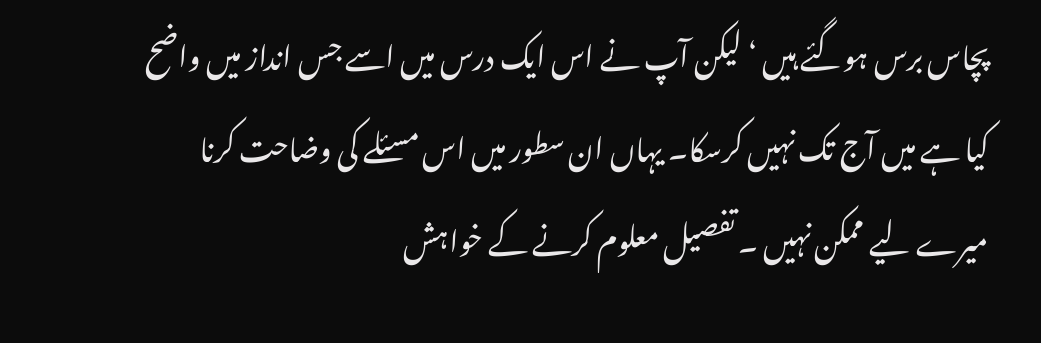پچاس برس ہوگئے ہیں ‘ لیکن آپ نے اس ایک درس میں اسے جس انداز میں واضح کیا ہے میں آج تک نہیں کرسکا۔ یہاں ان سطور میں اس مسئلے کی وضاحت کرنا میرے لیے ممکن نہیں ۔ تفصیل معلوم کرنے کے خواہش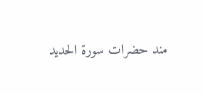مند حضرات سورة الحدید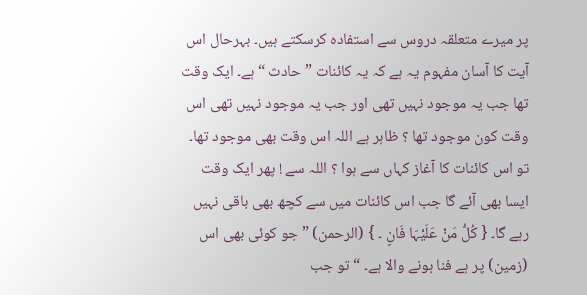پر میرے متعلقہ دروس سے استفادہ کرسکتے ہیں۔ بہرحال اس آیت کا آسان مفہوم یہ ہے کہ یہ کائنات ” حادث “ ہے۔ ایک وقت تھا جب یہ موجود نہیں تھی اور جب یہ موجود نہیں تھی اس وقت کون موجود تھا ؟ ظاہر ہے اللہ اس وقت بھی موجود تھا۔ تو اس کائنات کا آغاز کہاں سے ہوا ؟ اللہ سے ! پھر ایک وقت ایسا بھی آئے گا جب اس کائنات میں سے کچھ بھی باقی نہیں رہے گا۔ { کُلُّ مَنْ عَلَیْہَا فَانٍ ۔ } (الرحمن) ” جو کوئی بھی اس (زمین) پر ہے فنا ہونے والا ہے۔ “ تو جب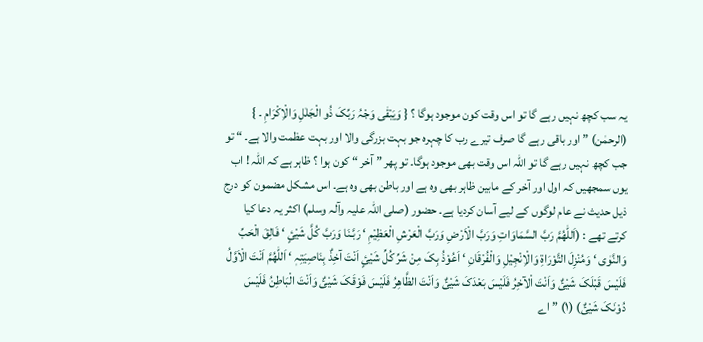یہ سب کچھ نہیں رہے گا تو اس وقت کون موجود ہوگا ؟ { وَیَبْقٰی وَجْہُ رَبِّکَ ذُو الْجَلٰلِ وَالْاِکْرَامِ ۔ } (الرحمٰن) ” اور باقی رہے گا صرف تیرے رب کا چہرہ جو بہت بزرگی والا اور بہت عظمت والا ہے۔ “ تو جب کچھ نہیں رہے گا تو اللہ اس وقت بھی موجود ہوگا۔ تو پھر ” آخر “ کون ہوا ؟ ظاہر ہے کہ اللہ ! اب یوں سمجھیں کہ اول اور آخر کے مابین ظاہر بھی وہ ہے اور باطن بھی وہ ہے۔ اس مشکل مضمون کو درج ذیل حدیث نے عام لوگوں کے لیے آسان کردیا ہے۔ حضور (صلی اللہ علیہ وآلہ وسلم) اکثر یہ دعا کیا کرتے تھے : (اَللّٰھُمَّ رَبَّ السَّمَاوَاتِ وَرَبَّ الْاَرْضِ وَرَبَّ الْعَرْشِ الْعَظِیْمِ ‘ رَبَّـنَا وَرَبَّ کُلَّ شَیْئٍ ‘ فَالِقَ الْحَبِّ وَالنَّوٰی ‘ وَمُنْزِلَ التَّوْرَاۃِ وَالْاِنْجِیْلِ وَالْفُرْقَانِ ‘ اَعُوْذُ بِکَ مِنْ شَرِّ کُلِّ شَیْئٍ اَنْتَ آخِذٌ بِنَاصِیَتِہٖ ‘ اَللّٰھُمَّ اَنْتَ الْاَوَّلُ فَلَیْسَ قَبْلَکَ شَیْئٌ وَاَنْتَ اْلآخِرُ فَلَیْسَ بَعْدَکَ شَیْئٌ وَاَنْتَ الظَّاھِرُ فَلَیْسَ فَوْقَکَ شَیْئٌ وَاَنْتَ الْبَاطِنُ فَلَیْسَ دُوْنَکَ شَیْئٌ) (١) ” اے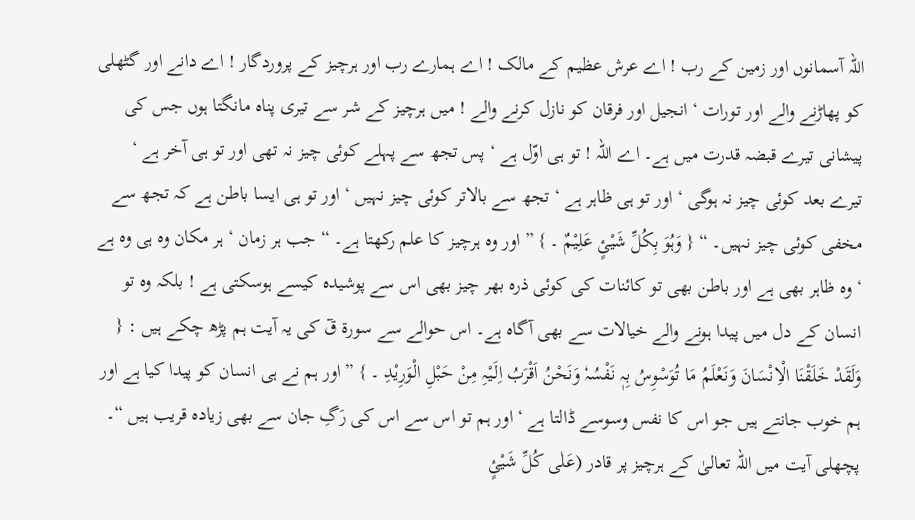اللہ آسمانوں اور زمین کے رب ! اے عرش عظیم کے مالک ! اے ہمارے رب اور ہرچیز کے پروردگار ! اے دانے اور گٹھلی کو پھاڑنے والے اور تورات ‘ انجیل اور فرقان کو نازل کرنے والے ! میں ہرچیز کے شر سے تیری پناہ مانگتا ہوں جس کی پیشانی تیرے قبضہ قدرت میں ہے۔ اے اللہ ! تو ہی اوّل ہے ‘ پس تجھ سے پہلے کوئی چیز نہ تھی اور تو ہی آخر ہے ‘ تیرے بعد کوئی چیز نہ ہوگی ‘ اور تو ہی ظاہر ہے ‘ تجھ سے بالاتر کوئی چیز نہیں ‘ اور تو ہی ایسا باطن ہے کہ تجھ سے مخفی کوئی چیز نہیں۔ “ { وَہُوَ بِکُلِّ شَیْئٍ عَلِیْمٌ ۔ } ” اور وہ ہرچیز کا علم رکھتا ہے۔ “ جب ہر زمان ‘ ہر مکان وہ ہی وہ ہے ‘ وہ ظاہر بھی ہے اور باطن بھی تو کائنات کی کوئی ذرہ بھر چیز بھی اس سے پوشیدہ کیسے ہوسکتی ہے ! بلکہ وہ تو انسان کے دل میں پیدا ہونے والے خیالات سے بھی آگاہ ہے۔ اس حوالے سے سورة قٓ کی یہ آیت ہم پڑھ چکے ہیں : { وَلَقَدْ خَلَقْنَا الْاِنْسَانَ وَنَعْلَمُ مَا تُوَسْوِسُ بِہٖ نَفْسُہٗ وَنَحْنُ اَقْرَبُ اِلَـیْہِ مِنْ حَبْلِ الْوَرِیْدِ ۔ } ” اور ہم نے ہی انسان کو پیدا کیا ہے اور ہم خوب جانتے ہیں جو اس کا نفس وسوسے ڈالتا ہے ‘ اور ہم تو اس سے اس کی رَگِ جان سے بھی زیادہ قریب ہیں “۔ پچھلی آیت میں اللہ تعالیٰ کے ہرچیز پر قادر (عَلٰی کُلِّ شَیْئٍ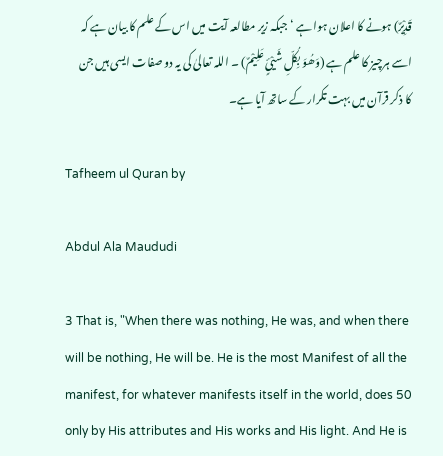قَدِیْرٌ) ہونے کا اعلان ہوا ہے ‘ جبکہ زیر مطالعہ آیت میں اس کے علم کا بیان ہے کہ اسے ہرچیز کا علم ہے (وَھُوَ بِکُلِّ شَیْئٍ عَلِیْمٌ) ۔ اللہ تعالیٰ کی یہ دو صفات ایسی ہیں جن کا ذکر قرآن میں بہت تکرار کے ساتھ آیا ہے۔

Tafheem ul Quran by

Abdul Ala Maududi

3 That is, "When there was nothing, He was, and when there will be nothing, He will be. He is the most Manifest of all the manifest, for whatever manifests itself in the world, does 50 only by His attributes and His works and His light. And He is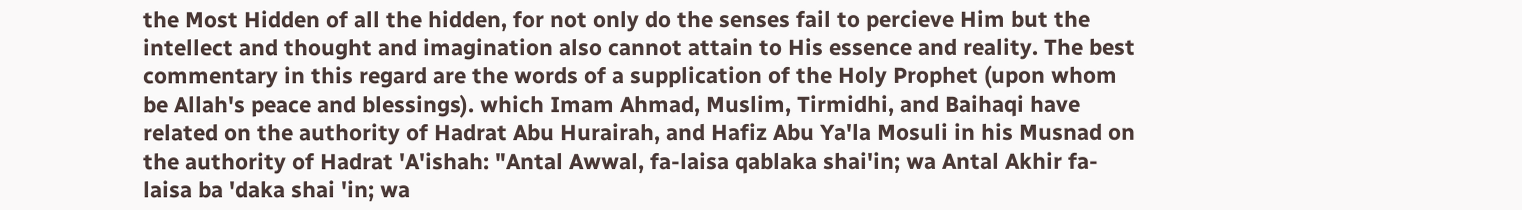the Most Hidden of all the hidden, for not only do the senses fail to percieve Him but the intellect and thought and imagination also cannot attain to His essence and reality. The best commentary in this regard are the words of a supplication of the Holy Prophet (upon whom be Allah's peace and blessings). which Imam Ahmad, Muslim, Tirmidhi, and Baihaqi have related on the authority of Hadrat Abu Hurairah, and Hafiz Abu Ya'la Mosuli in his Musnad on the authority of Hadrat 'A'ishah: "Antal Awwal, fa-laisa qablaka shai'in; wa Antal Akhir fa-laisa ba 'daka shai 'in; wa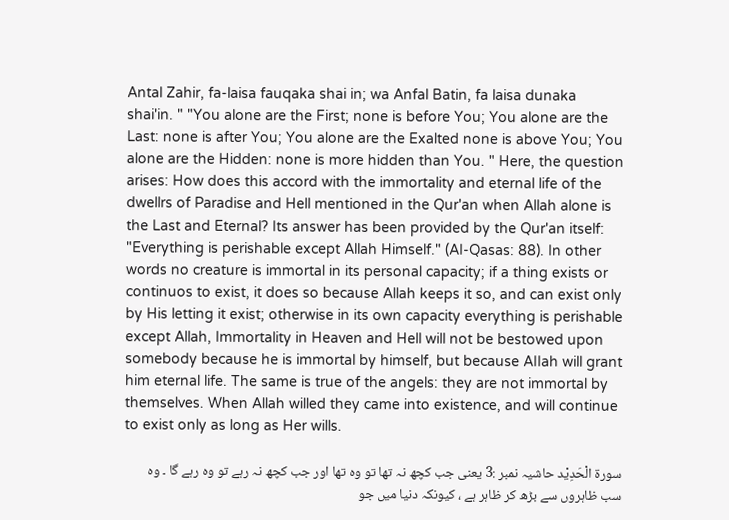Antal Zahir, fa-laisa fauqaka shai in; wa Anfal Batin, fa laisa dunaka shai'in. " "You alone are the First; none is before You; You alone are the Last: none is after You; You alone are the Exalted none is above You; You alone are the Hidden: none is more hidden than You. " Here, the question arises: How does this accord with the immortality and eternal life of the dwellrs of Paradise and Hell mentioned in the Qur'an when Allah alone is the Last and Eternal? Its answer has been provided by the Qur'an itself: "Everything is perishable except Allah Himself." (AI-Qasas: 88). In other words no creature is immortal in its personal capacity; if a thing exists or continuos to exist, it does so because Allah keeps it so, and can exist only by His letting it exist; otherwise in its own capacity everything is perishable except Allah, Immortality in Heaven and Hell will not be bestowed upon somebody because he is immortal by himself, but because AIIah will grant him eternal life. The same is true of the angels: they are not immortal by themselves. When Allah willed they came into existence, and will continue to exist only as long as Her wills.

سورة الْحَدِیْد حاشیہ نمبر :3 یعنی جب کچھ نہ تھا تو وہ تھا اور جب کچھ نہ رہے تو وہ رہے گا ۔ وہ سب ظاہروں سے بڑھ کر ظاہر ہے ، کیونکہ دنیا میں جو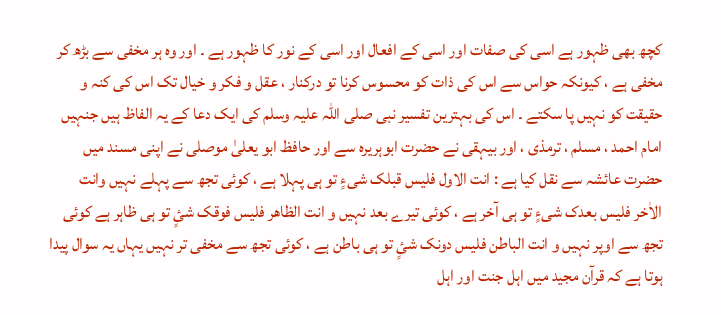کچھ بھی ظہور ہے اسی کی صفات اور اسی کے افعال اور اسی کے نور کا ظہور ہے ۔ اور وہ ہر مخفی سے بڑھ کر مخفی ہے ، کیونکہ حواس سے اس کی ذات کو محسوس کرنا تو درکنار ، عقل و فکر و خیال تک اس کی کنہ و حقیقت کو نہیں پا سکتے ۔ اس کی بہترین تفسیر نبی صلی اللہ علیہ وسلم کی ایک دعا کے یہ الفاظ ہیں جنہیں امام احمد ، مسلم ، ترمذی ، اور بیہقی نے حضرت ابوہریرہ سے اور حافظ ابو یعلیٰ موصلی نے اپنی مسند میں حضرت عائشہ سے نقل کیا ہے : انت الاول فلیس قبلک شیءٍ تو ہی پہلا ہے ، کوئی تجھ سے پہلے نہیں وانت الاٰخر فلیس بعدک شیءٍ تو ہی آخر ہے ، کوئی تیرے بعد نہیں و انت الظاھر فلیس فوقک شئٍ تو ہی ظاہر ہے کوئی تجھ سے اوپر نہیں و انت الباطن فلیس دونک شئٍ تو ہی باطن ہے ، کوئی تجھ سے مخفی تر نہیں یہاں یہ سوال پیدا ہوتا ہے کہ قرآن مجید میں اہل جنت اور اہل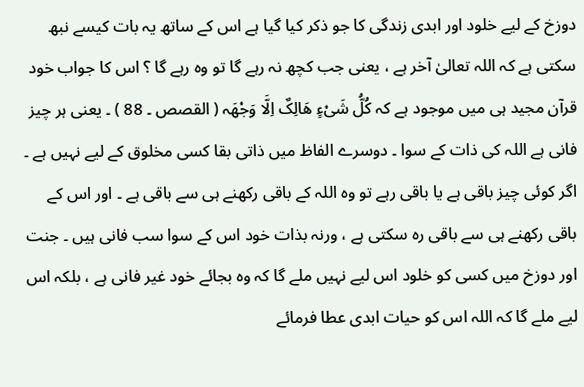دوزخ کے لیے خلود اور ابدی زندگی کا جو ذکر کیا گیا ہے اس کے ساتھ یہ بات کیسے نبھ سکتی ہے کہ اللہ تعالیٰ آخر ہے ، یعنی جب کچھ نہ رہے گا تو وہ رہے گا ؟ اس کا جواب خود قرآن مجید ہی میں موجود ہے کہ کُلُّ شَیْءٍ ھَالِکٌ اِلَّا وَجْھَہ ( القصص ۔ 88 ) ۔ یعنی ہر چیز فانی ہے اللہ کی ذات کے سوا ۔ دوسرے الفاظ میں ذاتی بقا کسی مخلوق کے لیے نہیں ہے ۔ اگر کوئی چیز باقی ہے یا باقی رہے تو وہ اللہ کے باقی رکھنے ہی سے باقی ہے ۔ اور اس کے باقی رکھنے ہی سے باقی رہ سکتی ہے ، ورنہ بذات خود اس کے سوا سب فانی ہیں ۔ جنت اور دوزخ میں کسی کو خلود اس لیے نہیں ملے گا کہ وہ بجائے خود غیر فانی ہے ، بلکہ اس لیے ملے گا کہ اللہ اس کو حیات ابدی عطا فرمائے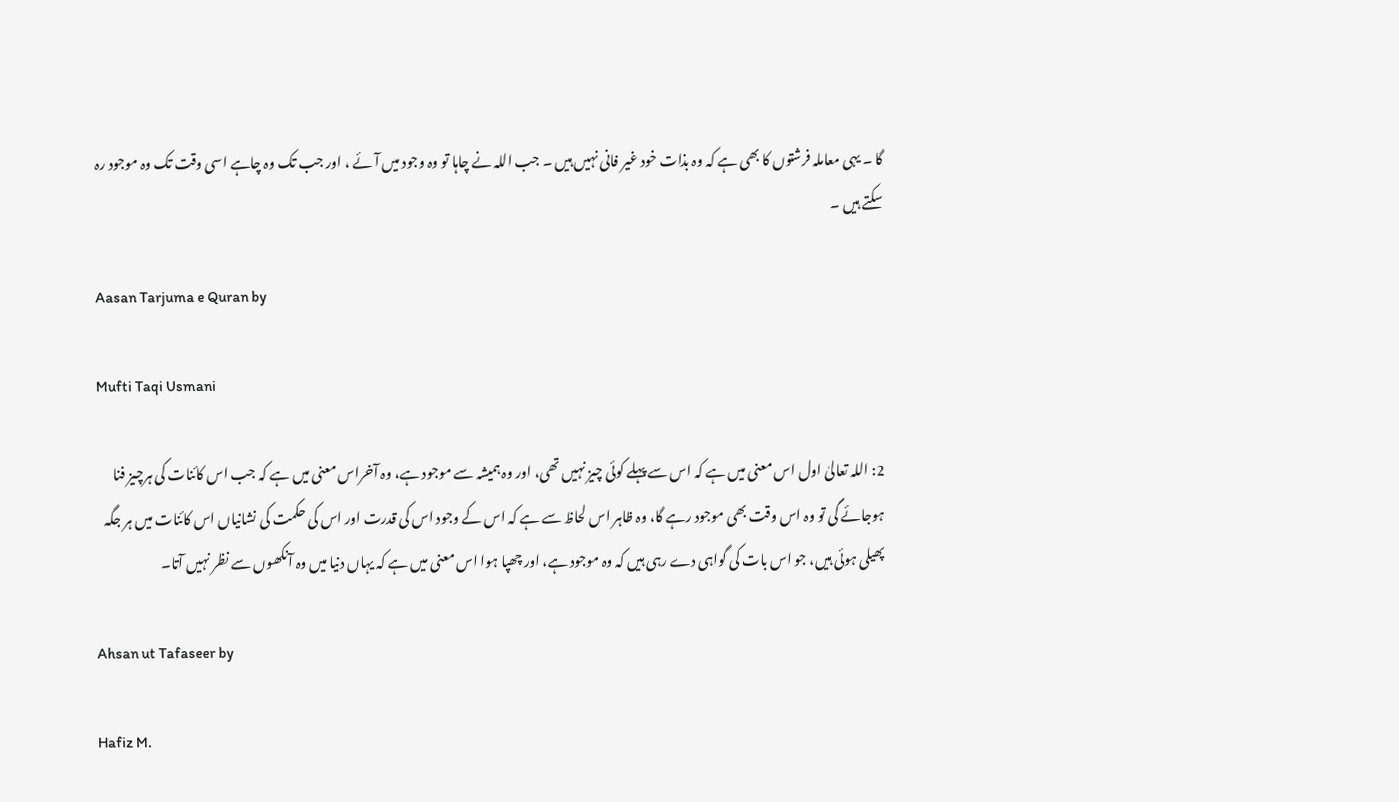گا ۔ یہی معاملہ فرشتوں کا بھی ہے کہ وہ بذات خود غیر فانی نہیں ہیں ۔ جب اللہ نے چاہا تو وہ وجود میں آئے ، اور جب تک وہ چاہے اسی وقت تک وہ موجود رہ سکتے ہیں ۔

Aasan Tarjuma e Quran by

Mufti Taqi Usmani

2: اللہ تعالیٰ اول اس معنی میں ہے کہ اس سے پہلے کوئی چیز نہیں تھی، اور وہ ہمیشہ سے موجود ہے، وہ آخراس معنی میں ہے کہ جب اس کائنات کی ہرچیز فنا ہوجائے گی تو وہ اس وقت بھی موجود رہے گا، وہ ظاہر اس لحاظ سے ہے کہ اس کے وجود اس کی قدرت اور اس کی حکمت کی نشانیاں اس کائنات میں ہر جگہ پھیلی ہوئی ہیں، جو اس بات کی گواہی دے رہی ہیں کہ وہ موجود ہے، اور چھپا ہوا اس معنی میں ہے کہ یہاں دنیا میں وہ آنکھوں سے نظر نہیں آتا۔

Ahsan ut Tafaseer by

Hafiz M.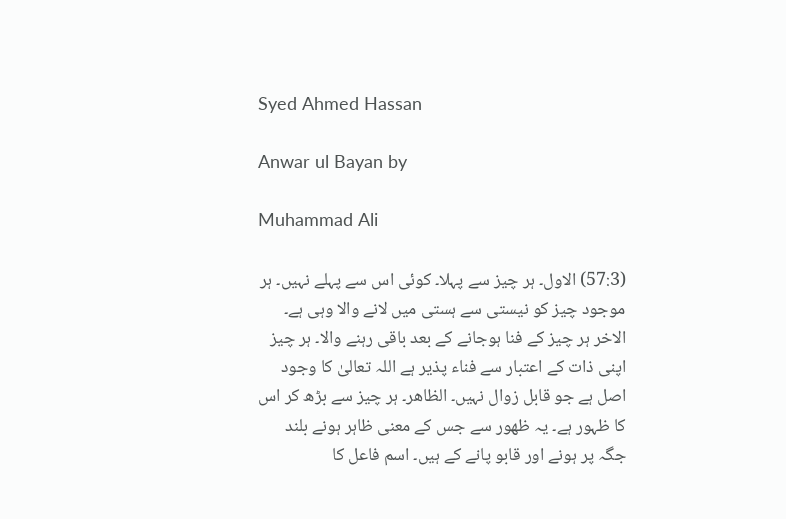Syed Ahmed Hassan

Anwar ul Bayan by

Muhammad Ali

(57:3) الاول۔ ہر چیز سے پہلا۔ کوئی اس سے پہلے نہیں۔ ہر موجود چیز کو نیستی سے ہستی میں لانے والا وہی ہے۔ الاخر ہر چیز کے فنا ہوجانے کے بعد باقی رہنے والا۔ ہر چیز اپنی ذات کے اعتبار سے فناء پذیر ہے اللہ تعالیٰ کا وجود اصل ہے جو قابل زوال نہیں۔ الظاھر۔ ہر چیز سے بڑھ کر اس کا ظہور ہے۔ یہ ظھور سے جس کے معنی ظاہر ہونے بلند جگہ پر ہونے اور قابو پانے کے ہیں۔ اسم فاعل کا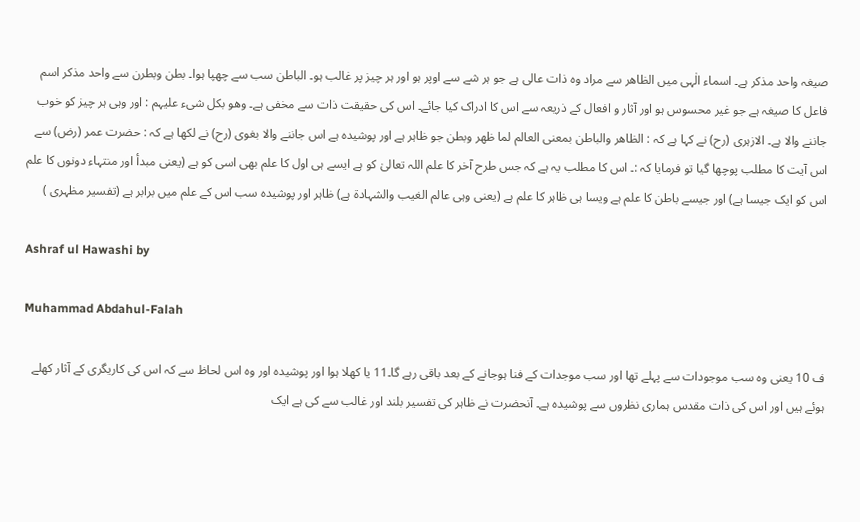صیغہ واحد مذکر ہے۔ اسماء الٰہی میں الظاھر سے مراد وہ ذات عالی ہے جو ہر شے سے اوپر ہو اور ہر چیز پر غالب ہو۔ الباطن سب سے چھپا ہوا۔ بطن وبطرن سے واحد مذکر اسم فاعل کا صیغہ ہے جو غیر محسوس ہو اور آثار و افعال کے ذریعہ سے اس کا ادراک کیا جائے۔ اس کی حقیقت ذات سے مخفی ہے۔ وھو بکل شیء علیہم : اور وہی ہر چیز کو خوب جاننے والا ہے۔ الازہری (رح) نے کہا ہے کہ : الظاھر والباطن بمعنی العالم لما ظھر وبطن جو ظاہر ہے اور پوشیدہ ہے اس جاننے والا بغوی (رح) نے لکھا ہے کہ : حضرت عمر (رض) سے اس آیت کا مطلب پوچھا گیا تو فرمایا کہ :۔ اس کا مطلب یہ ہے کہ جس طرح آخر کا علم اللہ تعالیٰ کو ہے ایسے ہی اول کا علم بھی اسی کو ہے (یعنی مبدأ اور منتہاء دونوں کا علم اس کو ایک جیسا ہے) اور جیسے باطن کا علم ہے ویسا ہی ظاہر کا علم ہے (یعنی وہی عالم الغیب والشہادۃ ہے) ظاہر اور پوشیدہ سب اس کے علم میں برابر ہے (تفسیر مظہری )

Ashraf ul Hawashi by

Muhammad Abdahul-Falah

ف 10 یعنی وہ سب موجودات سے پہلے تھا اور سب موجدات کے فنا ہوجانے کے بعد باقی رہے گا۔11 یا کھلا ہوا اور پوشیدہ اور وہ اس لحاظ سے کہ اس کی کاریگری کے آثار کھلے ہوئے ہیں اور اس کی ذات مقدس ہماری نظروں سے پوشیدہ ہے۔ آنحضرت نے ظاہر کی تفسیر بلند اور غالب سے کی ہے ایک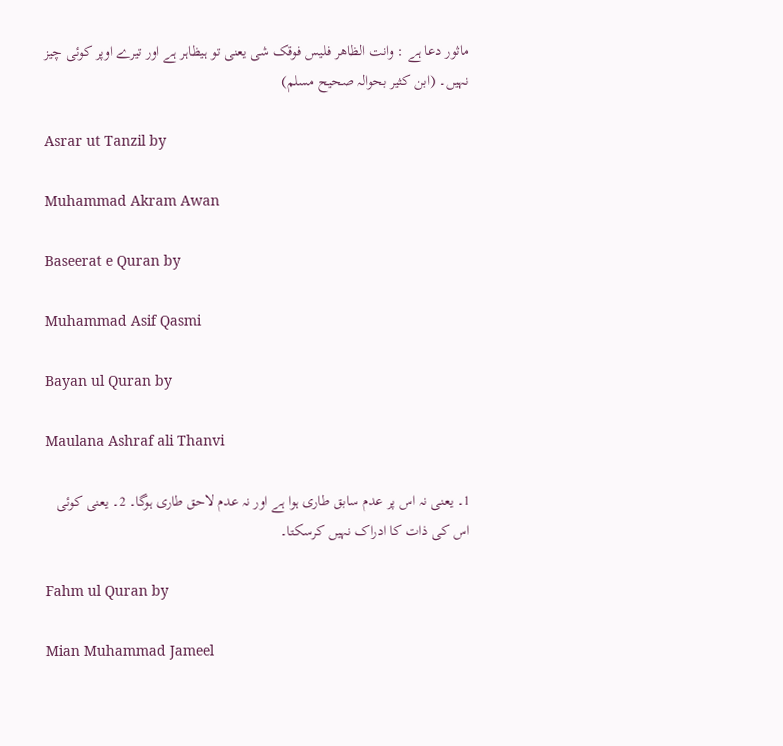ماثور دعا ہے : وانت الظاھر فلیس فوقک شی یعنی تو ہیظاہر ہے اور تیرے اوپر کوئی چیز نہیں۔ (ابن کثیر بحوالہ صحیح مسلم)

Asrar ut Tanzil by

Muhammad Akram Awan

Baseerat e Quran by

Muhammad Asif Qasmi

Bayan ul Quran by

Maulana Ashraf ali Thanvi

1۔ یعنی نہ اس پر عدم سابق طاری ہوا ہے اور نہ عدم لاحق طاری ہوگا۔ 2۔ یعنی کوئی اس کی ذات کا ادراک نہیں کرسکتا۔

Fahm ul Quran by

Mian Muhammad Jameel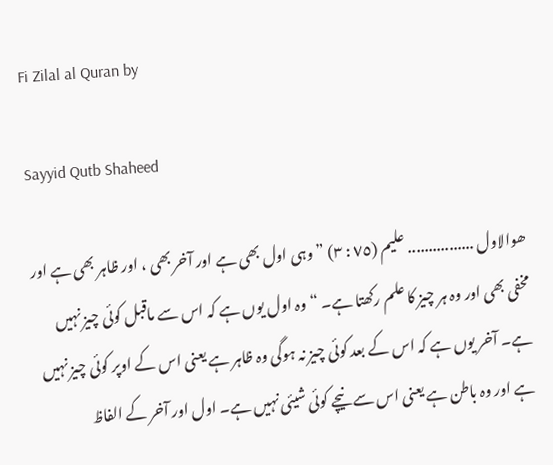Fi Zilal al Quran by

Sayyid Qutb Shaheed

ھوالاول ................ علیم (٧٥ : ٣) ” وہی اول بھی ہے اور آخر بھی ، اور ظاہر بھی ہے اور مخفی بھی اور وہ ہر چیز کا علم رکھتا ہے۔ “ وہ اول یوں ہے کہ اس سے ماقبل کوئی چیز نہیں ہے۔ آخر یوں ہے کہ اس کے بعد کوئی چیز نہ ہوگی وہ ظاہر ہے یعنی اس کے اوپر کوئی چیز نہیں ہے اور وہ باطن ہے یعنی اس سے نیچے کوئی شیئی نہیں ہے۔ اول اور آخر کے الفاظ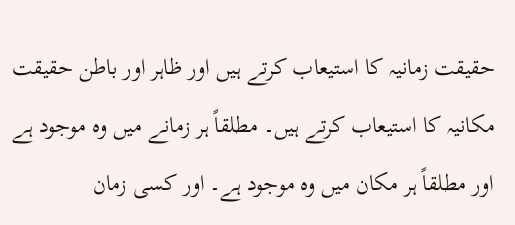حقیقت زمانیہ کا استیعاب کرتے ہیں اور ظاہر اور باطن حقیقت مکانیہ کا استیعاب کرتے ہیں۔ مطلقاً ہر زمانے میں وہ موجود ہے اور مطلقاً ہر مکان میں وہ موجود ہے۔ اور کسی زمان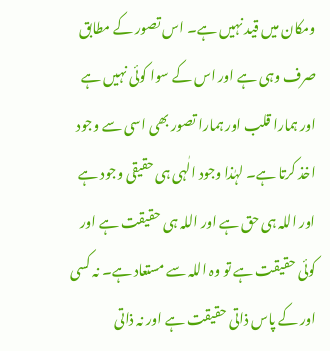ومکان میں قید نہیں ہے۔ اس تصور کے مطابق صرف وہی ہے اور اس کے سوا کوئی نہیں ہے اور ہمارا قلب اور ہمارا تصور بھی اسی سے وجود اخذ کرتا ہے۔ لہٰذا وجود الٰہی ہی حقیقی وجود ہے اور اللہ ہی حق ہے اور اللہ ہی حقیقت ہے اور کوئی حقیقت ہے تو وہ اللہ سے مستعاد ہے۔ نہ کسی اور کے پاس ذاتی حقیقت ہے اور نہ ذاتی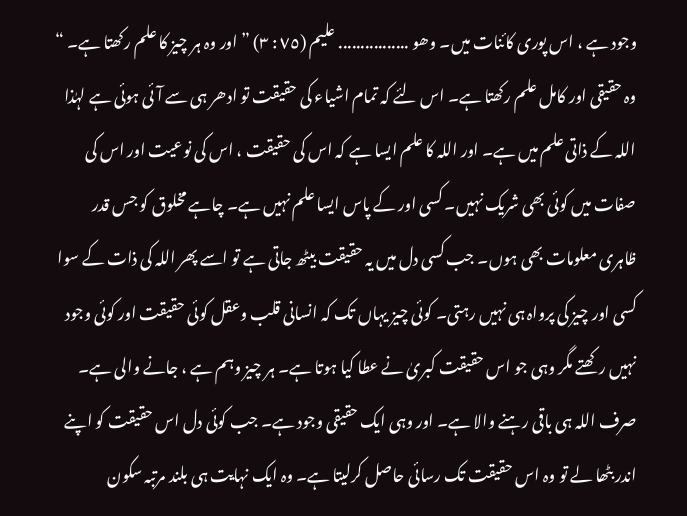وجود ہے ، اس پوری کائنات میں۔ وھو ................ علیم (٧٥ : ٣) ” اور وہ ہر چیز کا علم رکھتا ہے۔ “ وہ حقیقی اور کامل علم رکھتا ہے۔ اس لئے کہ تمام اشیاء کی حقیقت تو ادھر ہی سے آئی ہوئی ہے لہٰذا اللہ کے ذاتی علم میں ہے۔ اور اللہ کا علم ایسا ہے کہ اس کی حقیقت ، اس کی نوعیت اور اس کی صفات میں کوئی بھی شریک نہیں۔ کسی اور کے پاس ایسا علم نہیں ہے۔ چاہے مخلوق کو جس قدر ظاہری معلومات بھی ہوں۔ جب کسی دل میں یہ حقیقت بیٹھ جاتی ہے تو اسے پھر اللہ کی ذات کے سوا کسی اور چیز کی پرواہ ہی نہیں رہتی۔ کوئی چیز یہاں تک کہ انسانی قلب وعقل کوئی حقیقت اور کوئی وجود نہیں رکھتے مگر وہی جو اس حقیقت کبریٰ نے عطا کیا ہوتا ہے۔ ہر چیز وہم ہے ، جانے والی ہے۔ صرف اللہ ہی باقی رہنے والا ہے۔ اور وہی ایک حقیقی وجود ہے۔ جب کوئی دل اس حقیقت کو اپنے اندر بٹھا لے تو وہ اس حقیقت تک رسائی حاصل کرلیتا ہے۔ وہ ایک نہایت ہی بلند مرتبہ سکون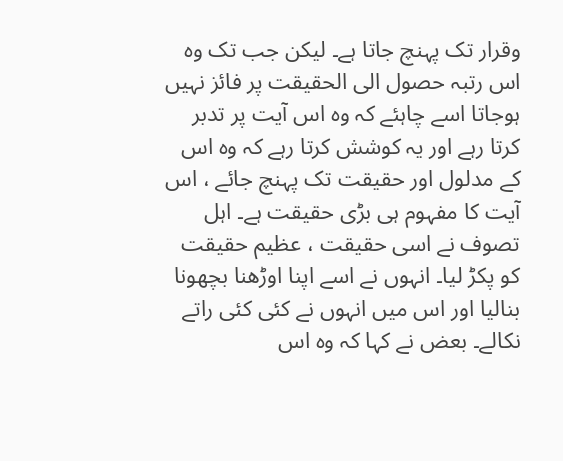وقرار تک پہنچ جاتا ہے۔ لیکن جب تک وہ اس رتبہ حصول الی الحقیقت پر فائز نہیں ہوجاتا اسے چاہئے کہ وہ اس آیت پر تدبر کرتا رہے اور یہ کوشش کرتا رہے کہ وہ اس کے مدلول اور حقیقت تک پہنچ جائے ، اس آیت کا مفہوم ہی بڑی حقیقت ہے۔ اہل تصوف نے اسی حقیقت ، عظیم حقیقت کو پکڑ لیا۔ انہوں نے اسے اپنا اوڑھنا بچھونا بنالیا اور اس میں انہوں نے کئی کئی راتے نکالے۔ بعض نے کہا کہ وہ اس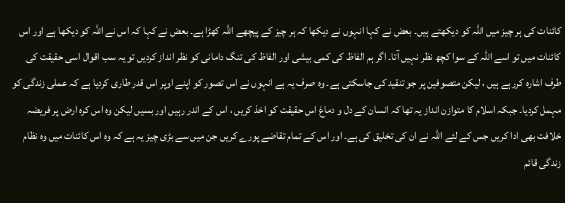کائنات کی ہر چیز میں اللہ کو دیکھتے ہیں۔ بعض نے کہا انہوں نے دیکھا کہ ہر چیز کے پیچھے اللہ کھڑا ہے۔ بعض نے کہا کہ اس نے اللہ کو دیکھا ہے اور اس کائنات میں تو اسے اللہ کے سوا کچھ نظر نہیں آتا۔ اگر ہم الفاظ کی کمی بیشی اور الفاظ کی تنگ دامانی کو نظر انداز کردیں تو یہ سب اقوال اسی حقیقت کی طرف اشارہ کررہے ہیں ، لیکن متصوفین پر جو تنقید کی جاسکتی ہے۔ وہ صرف یہ ہے انہوں نے اس تصور کو اپنے اوپر اس قدر طاری کردیا ہے کہ عملی زندگی کو مہمل کردیا۔ جبکہ اسلام کا متوازن انداز یہ تھا کہ انسان کے دل و دماغ اس حقیقت کو اخذ کریں ، اس کے اندر رہیں اور بسیں لیکن وہ اس کرہ ارض پر فریضہ خلافت بھی ادا کریں جس کے لئے اللہ نے ان کی تخلیق کی ہے۔ اور اس کے تمام تقاضے پورے کریں جن میں سے بڑی چیز یہ ہے کہ وہ اس کائنات میں وہ نظام زندگی قائم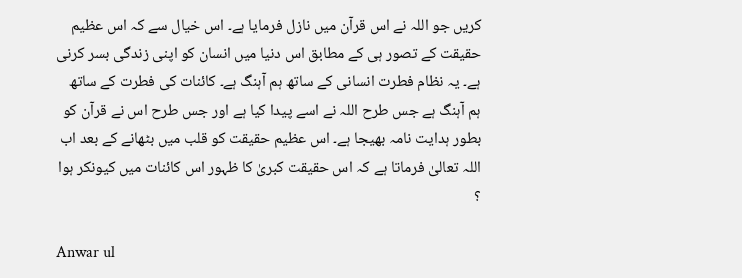کریں جو اللہ نے اس قرآن میں نازل فرمایا ہے۔ اس خیال سے کہ اس عظیم حقیقت کے تصور ہی کے مطابق اس دنیا میں انسان کو اپنی زندگی بسر کرنی ہے۔ یہ نظام فطرت انسانی کے ساتھ ہم آہنگ ہے۔ کائنات کی فطرت کے ساتھ ہم آہنگ ہے جس طرح اللہ نے اسے پیدا کیا ہے اور جس طرح اس نے قرآن کو بطور ہدایت نامہ بھیجا ہے۔ اس عظیم حقیقت کو قلب میں بٹھانے کے بعد اب اللہ تعالیٰ فرماتا ہے کہ اس حقیقت کبریٰ کا ظہور اس کائنات میں کیونکر ہوا ؟

Anwar ul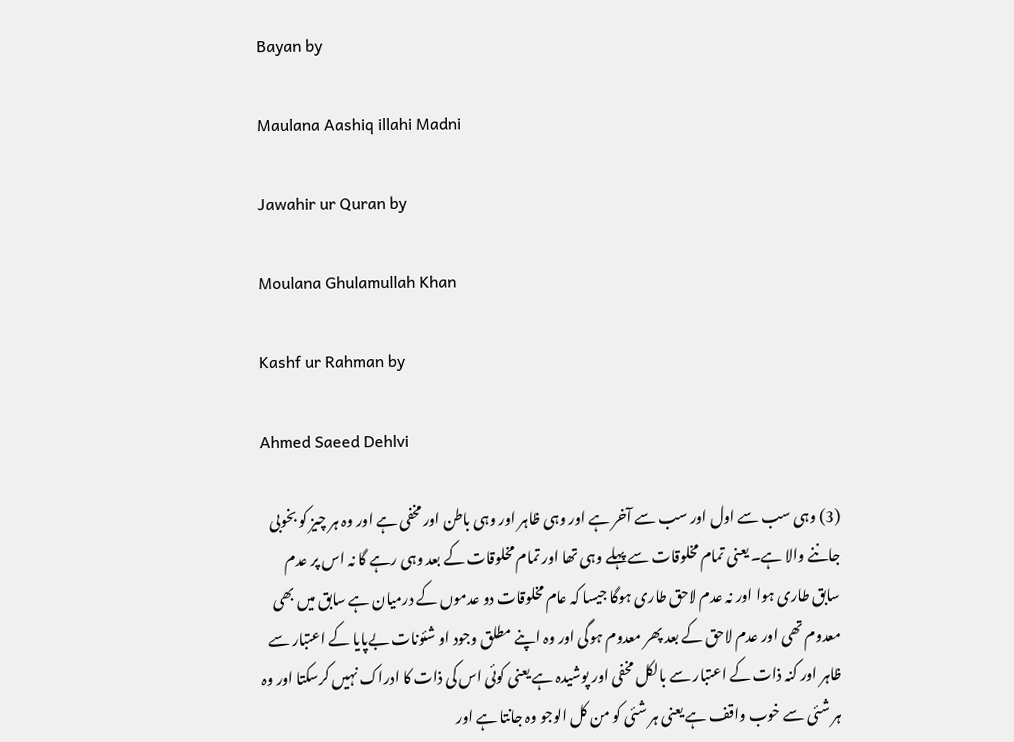Bayan by

Maulana Aashiq illahi Madni

Jawahir ur Quran by

Moulana Ghulamullah Khan

Kashf ur Rahman by

Ahmed Saeed Dehlvi

(3) وہی سب سے اول اور سب سے آخر ہے اور وہی ظاہر اور وہی باطن اور مخفی ہے اور وہ ہر چیز کو بخوبی جاننے والا ہے۔ یعنی تمام مخلوقات سے پہلے وہی تھا اور تمام مخلوقات کے بعد وہی رہے گا نہ اس پر عدم سابق طاری ہوا اور نہ عدم لاحق طاری ہوگا جیسا کہ عام مخلوقات دو عدموں کے درمیان ہے سابق میں بھی معدوم تھی اور عدم لاحق کے بعد پھر معدوم ہوگی اور وہ اپنے مطلق وجود او شئونات بےپایا کے اعتبار سے ظاہر اور کنہ ذات کے اعتبار سے بالکل مخفی اور پوشیدہ ہے یعنی کوئی اس کی ذات کا ادراک نہیں کرسکتا اور وہ ہر شئی سے خوب واقف ہے یعنی ہر شئی کو من کل الوجو وہ جانتا ہے اور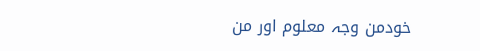خودمن وجہ معلوم اور من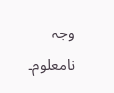وجہ نامعلوم۔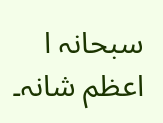سبحانہ ا اعظم شانہ۔